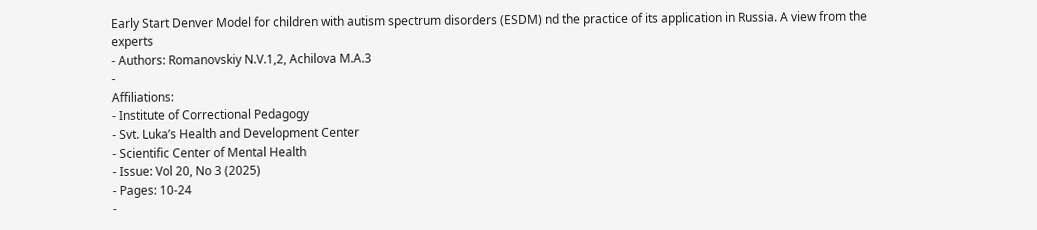Early Start Denver Model for children with autism spectrum disorders (ESDM) nd the practice of its application in Russia. A view from the experts
- Authors: Romanovskiy N.V.1,2, Achilova M.A.3
-
Affiliations:
- Institute of Correctional Pedagogy
- Svt. Luka’s Health and Development Center
- Scientific Center of Mental Health
- Issue: Vol 20, No 3 (2025)
- Pages: 10-24
-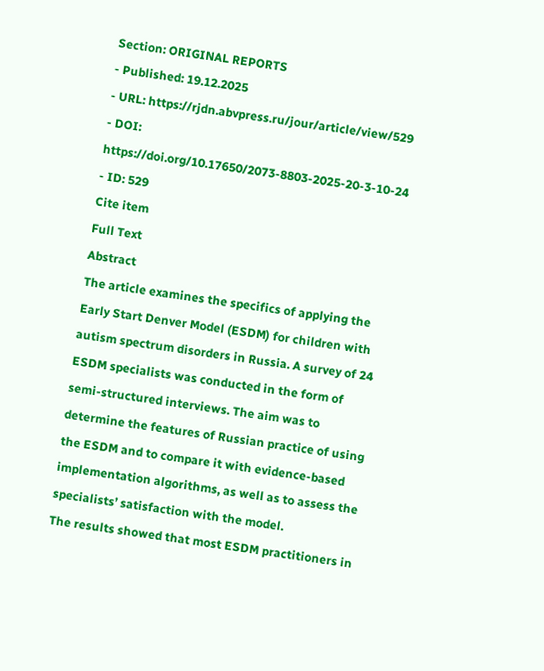Section: ORIGINAL REPORTS
- Published: 19.12.2025
- URL: https://rjdn.abvpress.ru/jour/article/view/529
- DOI: https://doi.org/10.17650/2073-8803-2025-20-3-10-24
- ID: 529
Cite item
Full Text
Abstract
The article examines the specifics of applying the Early Start Denver Model (ESDM) for children with autism spectrum disorders in Russia. A survey of 24 ESDM specialists was conducted in the form of semi-structured interviews. The aim was to determine the features of Russian practice of using the ESDM and to compare it with evidence-based implementation algorithms, as well as to assess the specialists’ satisfaction with the model.
The results showed that most ESDM practitioners in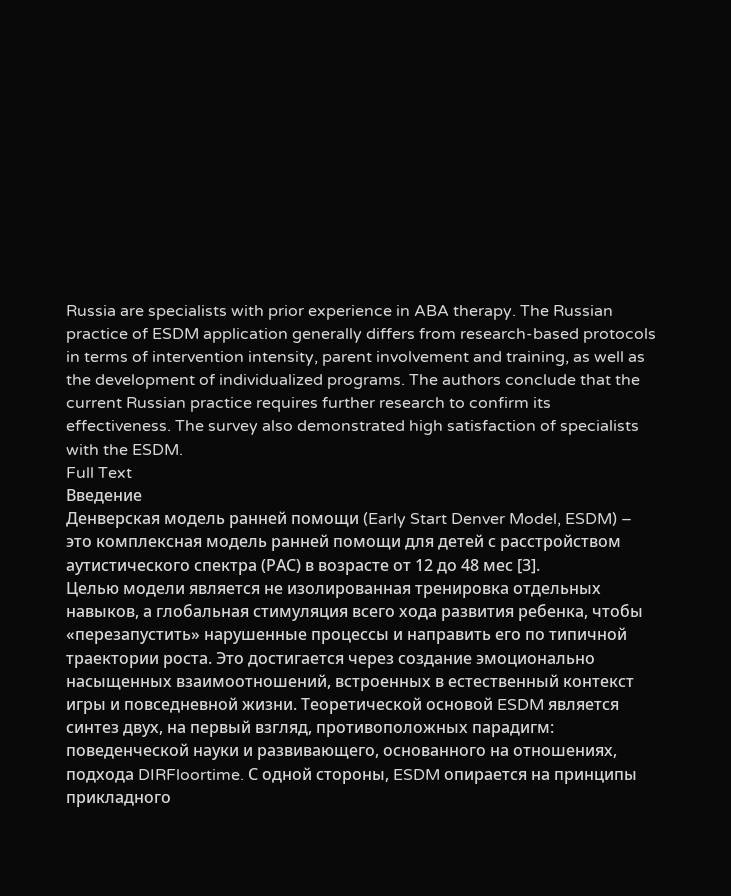Russia are specialists with prior experience in ABA therapy. The Russian practice of ESDM application generally differs from research-based protocols in terms of intervention intensity, parent involvement and training, as well as the development of individualized programs. The authors conclude that the current Russian practice requires further research to confirm its effectiveness. The survey also demonstrated high satisfaction of specialists with the ESDM.
Full Text
Введение
Денверская модель ранней помощи (Early Start Denver Model, ESDM) – это комплексная модель ранней помощи для детей с расстройством аутистического спектра (РАС) в возрасте от 12 до 48 мес [3].
Целью модели является не изолированная тренировка отдельных навыков, а глобальная стимуляция всего хода развития ребенка, чтобы «перезапустить» нарушенные процессы и направить его по типичной траектории роста. Это достигается через создание эмоционально насыщенных взаимоотношений, встроенных в естественный контекст игры и повседневной жизни. Теоретической основой ESDM является синтез двух, на первый взгляд, противоположных парадигм: поведенческой науки и развивающего, основанного на отношениях, подхода DIRFloortime. С одной стороны, ESDM опирается на принципы прикладного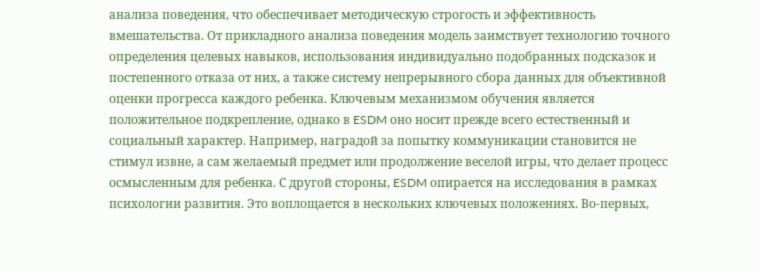анализа поведения, что обеспечивает методическую строгость и эффективность вмешательства. От прикладного анализа поведения модель заимствует технологию точного определения целевых навыков, использования индивидуально подобранных подсказок и постепенного отказа от них, а также систему непрерывного сбора данных для объективной оценки прогресса каждого ребенка. Ключевым механизмом обучения является положительное подкрепление, однако в ESDM оно носит прежде всего естественный и социальный характер. Например, наградой за попытку коммуникации становится не стимул извне, а сам желаемый предмет или продолжение веселой игры, что делает процесс осмысленным для ребенка. С другой стороны, ESDM опирается на исследования в рамках психологии развития. Это воплощается в нескольких ключевых положениях. Во-первых,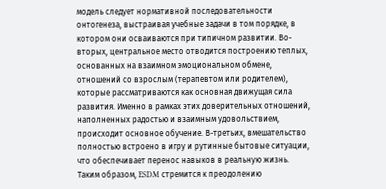модель следует нормативной последовательности онтогенеза, выстраивая учебные задачи в том порядке, в котором они осваиваются при типичном развитии. Во-вторых, центральное место отводится построению теплых, основанных на взаимном эмоциональном обмене, отношений со взрослым (терапевтом или родителем), которые рассматриваются как основная движущая сила развития. Именно в рамках этих доверительных отношений, наполненных радостью и взаимным удовольствием, происходит основное обучение. В-третьих, вмешательство полностью встроено в игру и рутинные бытовые ситуации, что обеспечивает перенос навыков в реальную жизнь. Таким образом, ESDM стремится к преодолению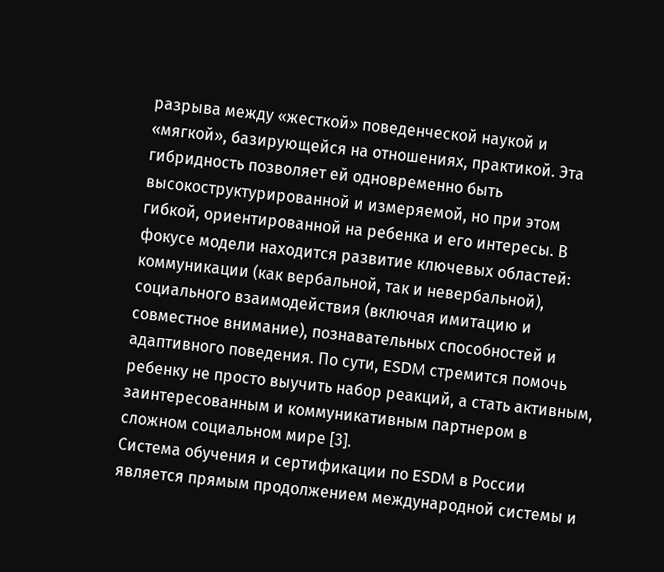разрыва между «жесткой» поведенческой наукой и «мягкой», базирующейся на отношениях, практикой. Эта гибридность позволяет ей одновременно быть высокоструктурированной и измеряемой, но при этом гибкой, ориентированной на ребенка и его интересы. В фокусе модели находится развитие ключевых областей: коммуникации (как вербальной, так и невербальной), социального взаимодействия (включая имитацию и совместное внимание), познавательных способностей и адаптивного поведения. По сути, ESDM стремится помочь ребенку не просто выучить набор реакций, а стать активным, заинтересованным и коммуникативным партнером в сложном социальном мире [3].
Система обучения и сертификации по ESDM в России является прямым продолжением международной системы и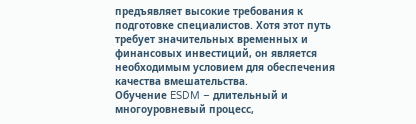предъявляет высокие требования к подготовке специалистов. Хотя этот путь требует значительных временных и финансовых инвестиций, он является необходимым условием для обеспечения качества вмешательства.
Обучение ESDM – длительный и многоуровневый процесс,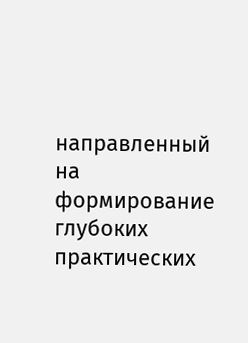направленный на формирование глубоких практических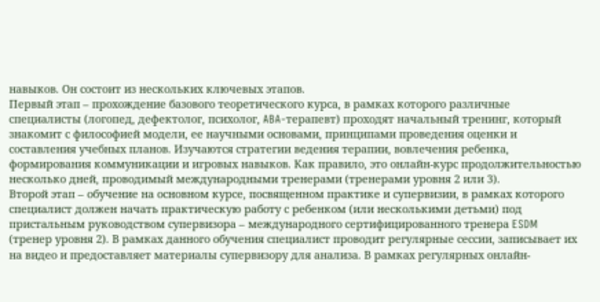навыков. Он состоит из нескольких ключевых этапов.
Первый этап – прохождение базового теоретического курса, в рамках которого различные специалисты (логопед, дефектолог, психолог, ABA-терапевт) проходят начальный тренинг, который знакомит с философией модели, ее научными основами, принципами проведения оценки и составления учебных планов. Изучаются стратегии ведения терапии, вовлечения ребенка, формирования коммуникации и игровых навыков. Как правило, это онлайн-курс продолжительностью несколько дней, проводимый международными тренерами (тренерами уровня 2 или 3).
Второй этап – обучение на основном курсе, посвященном практике и супервизии, в рамках которого специалист должен начать практическую работу с ребенком (или несколькими детьми) под пристальным руководством супервизора – международного сертифицированного тренера ESDM (тренер уровня 2). В рамках данного обучения специалист проводит регулярные сессии, записывает их на видео и предоставляет материалы супервизору для анализа. В рамках регулярных онлайн-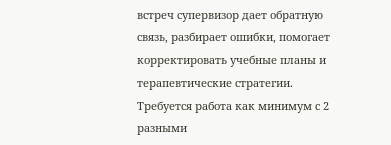встреч супервизор дает обратную связь, разбирает ошибки, помогает корректировать учебные планы и терапевтические стратегии. Требуется работа как минимум с 2 разными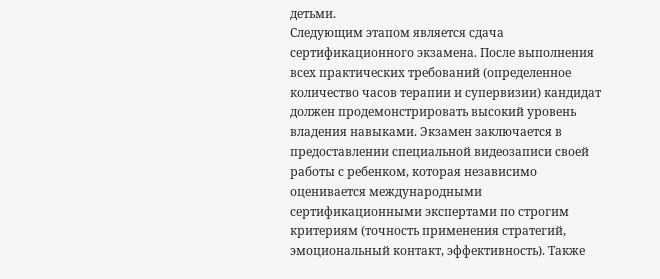детьми.
Следующим этапом является сдача сертификационного экзамена. После выполнения всех практических требований (определенное количество часов терапии и супервизии) кандидат должен продемонстрировать высокий уровень владения навыками. Экзамен заключается в предоставлении специальной видеозаписи своей работы с ребенком, которая независимо оценивается международными сертификационными экспертами по строгим критериям (точность применения стратегий, эмоциональный контакт, эффективность). Также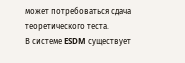может потребоваться сдача теоретического теста.
В системе ESDM существует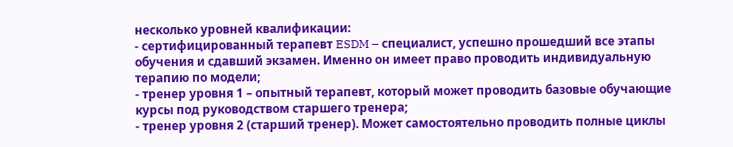несколько уровней квалификации:
- сертифицированный терапевт ESDM – специалист, успешно прошедший все этапы обучения и сдавший экзамен. Именно он имеет право проводить индивидуальную терапию по модели;
- тренер уровня 1 – опытный терапевт, который может проводить базовые обучающие курсы под руководством старшего тренера;
- тренер уровня 2 (старший тренер). Может самостоятельно проводить полные циклы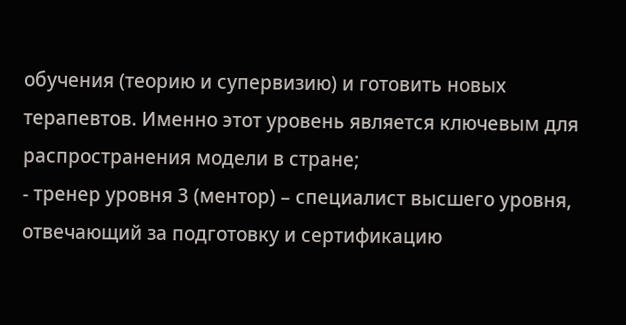обучения (теорию и супервизию) и готовить новых терапевтов. Именно этот уровень является ключевым для распространения модели в стране;
- тренер уровня 3 (ментор) – специалист высшего уровня, отвечающий за подготовку и сертификацию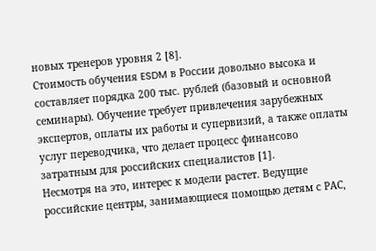новых тренеров уровня 2 [8].
Стоимость обучения ESDM в России довольно высока и составляет порядка 200 тыс. рублей (базовый и основной семинары). Обучение требует привлечения зарубежных экспертов, оплаты их работы и супервизий, а также оплаты услуг переводчика, что делает процесс финансово затратным для российских специалистов [1].
Несмотря на это, интерес к модели растет. Ведущие российские центры, занимающиеся помощью детям с РАС,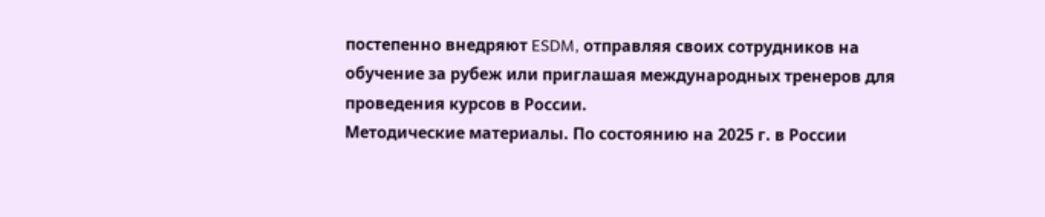постепенно внедряют ESDM, отправляя своих сотрудников на обучение за рубеж или приглашая международных тренеров для проведения курсов в России.
Методические материалы. По состоянию на 2025 г. в России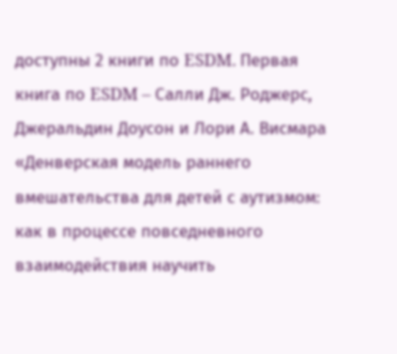доступны 2 книги по ESDM. Первая книга по ESDM – Салли Дж. Роджерс, Джеральдин Доусон и Лори А. Висмара «Денверская модель раннего вмешательства для детей с аутизмом: как в процессе повседневного взаимодействия научить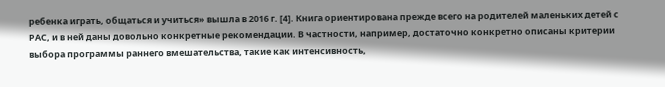ребенка играть, общаться и учиться» вышла в 2016 г. [4]. Книга ориентирована прежде всего на родителей маленьких детей с РАС, и в ней даны довольно конкретные рекомендации. В частности, например, достаточно конкретно описаны критерии выбора программы раннего вмешательства, такие как интенсивность,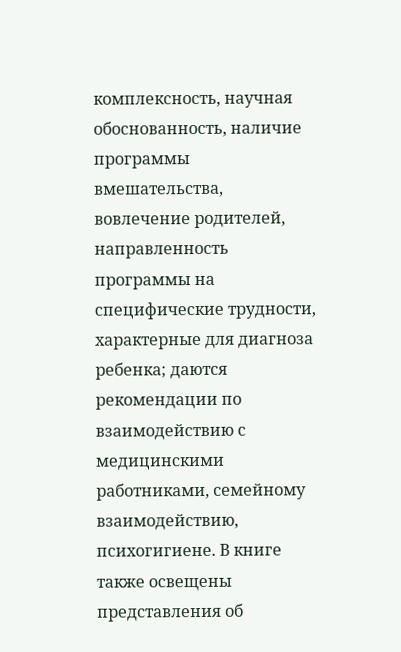комплексность, научная обоснованность, наличие программы вмешательства, вовлечение родителей, направленность программы на специфические трудности, характерные для диагноза ребенка; даются рекомендации по взаимодействию с медицинскими работниками, семейному взаимодействию, психогигиене. В книге также освещены представления об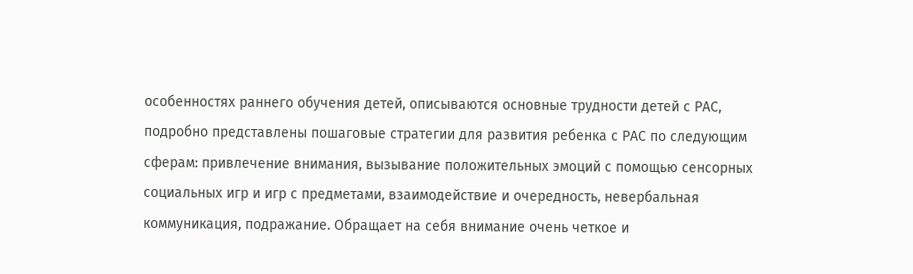особенностях раннего обучения детей, описываются основные трудности детей с РАС, подробно представлены пошаговые стратегии для развития ребенка с РАС по следующим сферам: привлечение внимания, вызывание положительных эмоций с помощью сенсорных социальных игр и игр с предметами, взаимодействие и очередность, невербальная коммуникация, подражание. Обращает на себя внимание очень четкое и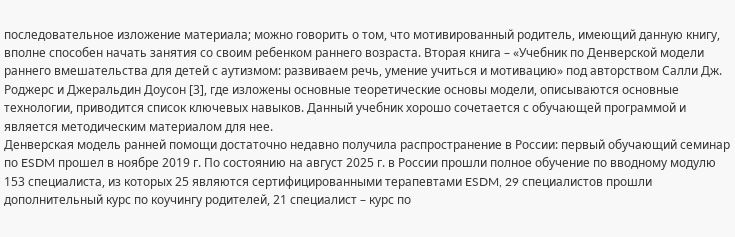последовательное изложение материала; можно говорить о том, что мотивированный родитель, имеющий данную книгу, вполне способен начать занятия со своим ребенком раннего возраста. Вторая книга – «Учебник по Денверской модели раннего вмешательства для детей с аутизмом: развиваем речь, умение учиться и мотивацию» под авторством Салли Дж. Роджерс и Джеральдин Доусон [3], где изложены основные теоретические основы модели, описываются основные технологии, приводится список ключевых навыков. Данный учебник хорошо сочетается с обучающей программой и является методическим материалом для нее.
Денверская модель ранней помощи достаточно недавно получила распространение в России: первый обучающий семинар по ESDM прошел в ноябре 2019 г. По состоянию на август 2025 г. в России прошли полное обучение по вводному модулю 153 специалиста, из которых 25 являются сертифицированными терапевтами ESDM, 29 специалистов прошли дополнительный курс по коучингу родителей, 21 специалист – курс по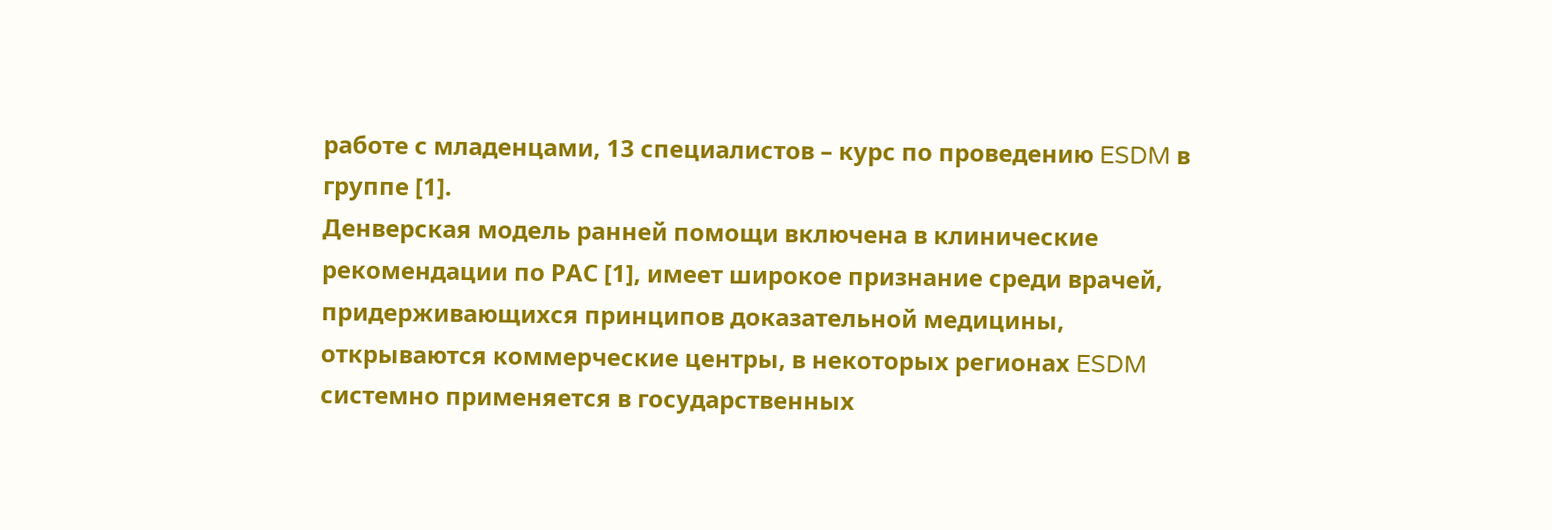работе с младенцами, 13 специалистов – курс по проведению ESDM в группе [1].
Денверская модель ранней помощи включена в клинические рекомендации по РАС [1], имеет широкое признание среди врачей, придерживающихся принципов доказательной медицины, открываются коммерческие центры, в некоторых регионах ESDM системно применяется в государственных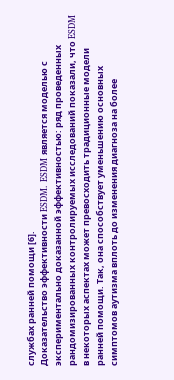службах ранней помощи [6].
Доказательство эффективности ESDM. ESDM является моделью с экспериментально доказанной эффективностью: ряд проведенных рандомизированных контролируемых исследований показали, что ESDM в некоторых аспектах может превосходить традиционные модели ранней помощи. Так, она способствует уменьшению основных симптомов аутизма вплоть до изменения диагноза на более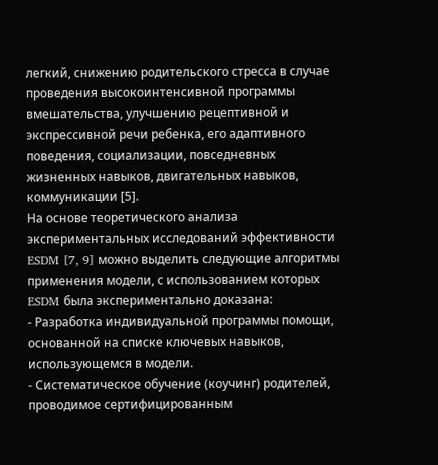легкий, снижению родительского стресса в случае проведения высокоинтенсивной программы вмешательства, улучшению рецептивной и экспрессивной речи ребенка, его адаптивного поведения, социализации, повседневных жизненных навыков, двигательных навыков, коммуникации [5].
На основе теоретического анализа экспериментальных исследований эффективности ESDM [7, 9] можно выделить следующие алгоритмы применения модели, с использованием которых ESDM была экспериментально доказана:
- Разработка индивидуальной программы помощи, основанной на списке ключевых навыков, использующемся в модели.
- Систематическое обучение (коучинг) родителей, проводимое сертифицированным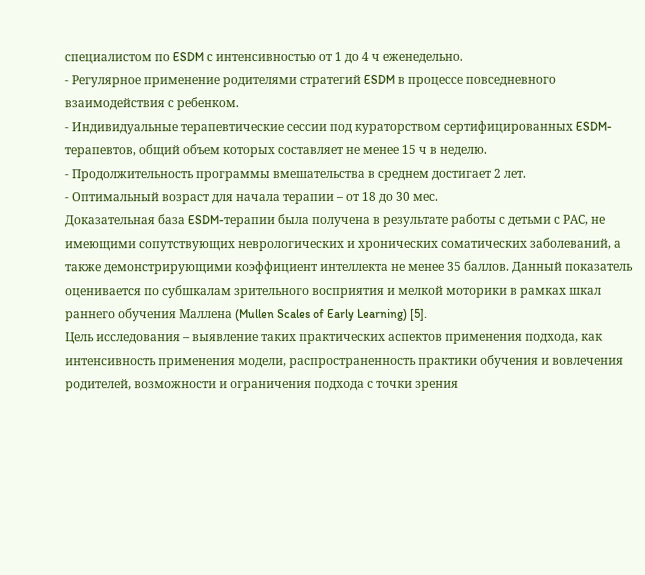специалистом по ESDM с интенсивностью от 1 до 4 ч еженедельно.
- Регулярное применение родителями стратегий ESDM в процессе повседневного взаимодействия с ребенком.
- Индивидуальные терапевтические сессии под кураторством сертифицированных ESDM-терапевтов, общий объем которых составляет не менее 15 ч в неделю.
- Продолжительность программы вмешательства в среднем достигает 2 лет.
- Оптимальный возраст для начала терапии – от 18 до 30 мес.
Доказательная база ESDM-терапии была получена в результате работы с детьми с РАС, не имеющими сопутствующих неврологических и хронических соматических заболеваний, а также демонстрирующими коэффициент интеллекта не менее 35 баллов. Данный показатель оценивается по субшкалам зрительного восприятия и мелкой моторики в рамках шкал раннего обучения Маллена (Mullen Scales of Early Learning) [5].
Цель исследования – выявление таких практических аспектов применения подхода, как интенсивность применения модели, распространенность практики обучения и вовлечения родителей, возможности и ограничения подхода с точки зрения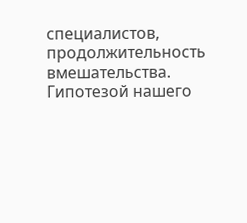специалистов, продолжительность вмешательства.
Гипотезой нашего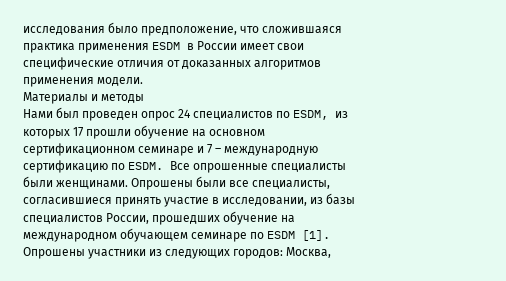исследования было предположение, что сложившаяся практика применения ESDM в России имеет свои специфические отличия от доказанных алгоритмов применения модели.
Материалы и методы
Нами был проведен опрос 24 специалистов по ESDM, из которых 17 прошли обучение на основном сертификационном семинаре и 7 – международную сертификацию по ESDM. Все опрошенные специалисты были женщинами. Опрошены были все специалисты, согласившиеся принять участие в исследовании, из базы специалистов России, прошедших обучение на международном обучающем семинаре по ESDM [1]. Опрошены участники из следующих городов: Москва,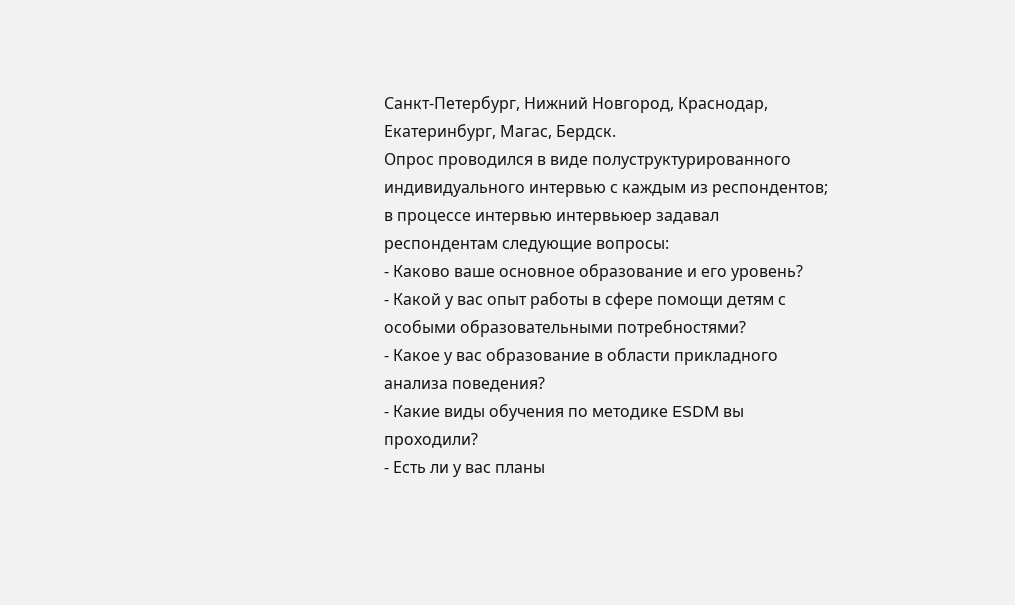Санкт-Петербург, Нижний Новгород, Краснодар, Екатеринбург, Магас, Бердск.
Опрос проводился в виде полуструктурированного индивидуального интервью с каждым из респондентов; в процессе интервью интервьюер задавал респондентам следующие вопросы:
- Каково ваше основное образование и его уровень?
- Какой у вас опыт работы в сфере помощи детям с особыми образовательными потребностями?
- Какое у вас образование в области прикладного анализа поведения?
- Какие виды обучения по методике ESDM вы проходили?
- Есть ли у вас планы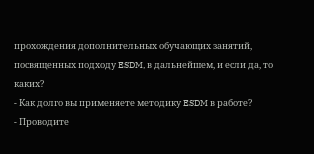прохождения дополнительных обучающих занятий, посвященных подходу ESDM, в дальнейшем, и если да, то каких?
- Как долго вы применяете методику ESDM в работе?
- Проводите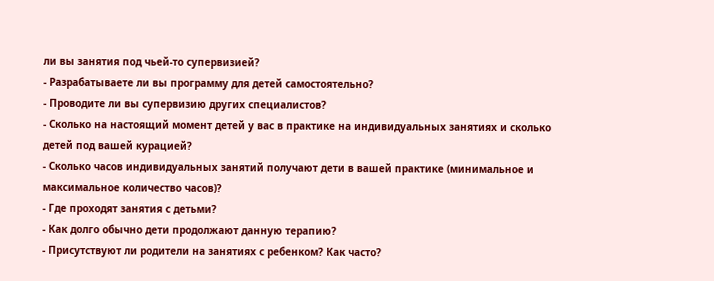ли вы занятия под чьей-то супервизией?
- Разрабатываете ли вы программу для детей самостоятельно?
- Проводите ли вы супервизию других специалистов?
- Сколько на настоящий момент детей у вас в практике на индивидуальных занятиях и сколько детей под вашей курацией?
- Сколько часов индивидуальных занятий получают дети в вашей практике (минимальное и максимальное количество часов)?
- Где проходят занятия с детьми?
- Как долго обычно дети продолжают данную терапию?
- Присутствуют ли родители на занятиях с ребенком? Как часто?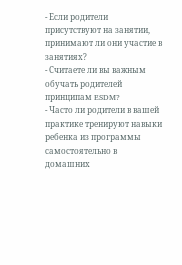- Если родители присутствуют на занятии, принимают ли они участие в занятиях?
- Считаете ли вы важным обучать родителей принципам ESDM?
- Часто ли родители в вашей практике тренируют навыки ребенка из программы самостоятельно в домашних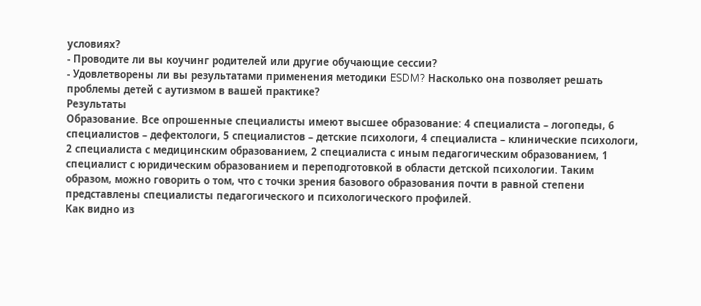условиях?
- Проводите ли вы коучинг родителей или другие обучающие сессии?
- Удовлетворены ли вы результатами применения методики ESDM? Насколько она позволяет решать проблемы детей с аутизмом в вашей практике?
Результаты
Образование. Все опрошенные специалисты имеют высшее образование: 4 специалиста – логопеды, 6 специалистов – дефектологи, 5 специалистов – детские психологи, 4 специалиста – клинические психологи, 2 специалиста с медицинским образованием, 2 специалиста с иным педагогическим образованием, 1 специалист с юридическим образованием и переподготовкой в области детской психологии. Таким образом, можно говорить о том, что с точки зрения базового образования почти в равной степени представлены специалисты педагогического и психологического профилей.
Как видно из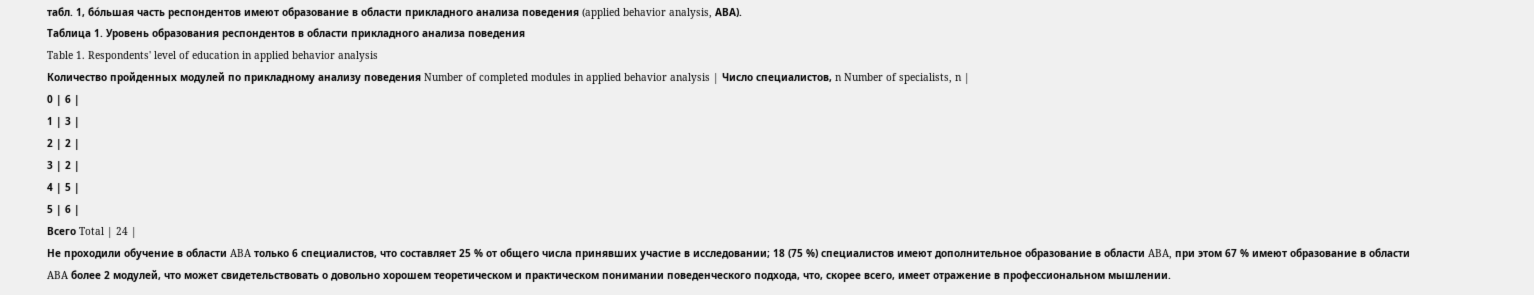табл. 1, бóльшая часть респондентов имеют образование в области прикладного анализа поведения (applied behavior analysis, АВА).
Таблица 1. Уровень образования респондентов в области прикладного анализа поведения
Table 1. Respondents' level of education in applied behavior analysis
Количество пройденных модулей по прикладному анализу поведения Number of completed modules in applied behavior analysis | Число специалистов, n Number of specialists, n |
0 | 6 |
1 | 3 |
2 | 2 |
3 | 2 |
4 | 5 |
5 | 6 |
Всего Total | 24 |
Не проходили обучение в области ABA только 6 специалистов, что составляет 25 % от общего числа принявших участие в исследовании; 18 (75 %) специалистов имеют дополнительное образование в области ABA, при этом 67 % имеют образование в области ABA более 2 модулей, что может свидетельствовать о довольно хорошем теоретическом и практическом понимании поведенческого подхода, что, скорее всего, имеет отражение в профессиональном мышлении.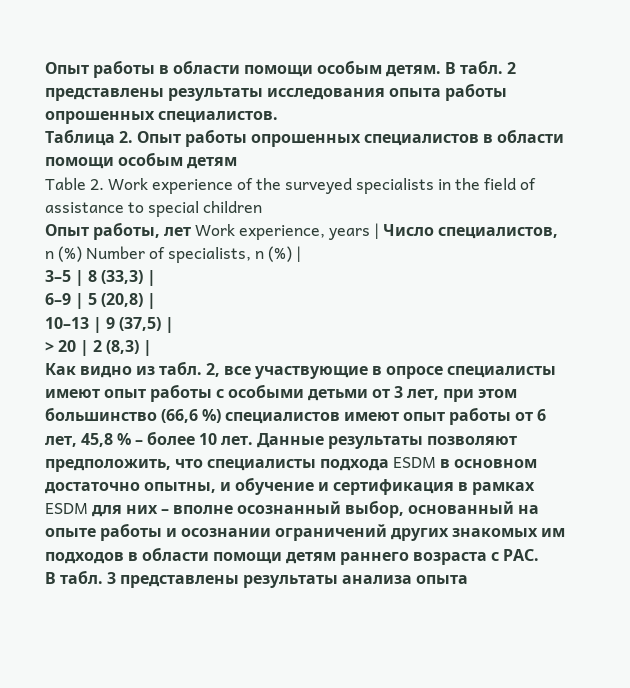Опыт работы в области помощи особым детям. В табл. 2 представлены результаты исследования опыта работы опрошенных специалистов.
Таблица 2. Опыт работы опрошенных специалистов в области помощи особым детям
Table 2. Work experience of the surveyed specialists in the field of assistance to special children
Опыт работы, лет Work experience, years | Число специалистов, n (%) Number of specialists, n (%) |
3–5 | 8 (33,3) |
6–9 | 5 (20,8) |
10–13 | 9 (37,5) |
> 20 | 2 (8,3) |
Как видно из табл. 2, все участвующие в опросе специалисты имеют опыт работы с особыми детьми от 3 лет, при этом большинство (66,6 %) специалистов имеют опыт работы от 6 лет, 45,8 % – более 10 лет. Данные результаты позволяют предположить, что специалисты подхода ESDM в основном достаточно опытны, и обучение и сертификация в рамках ESDM для них – вполне осознанный выбор, основанный на опыте работы и осознании ограничений других знакомых им подходов в области помощи детям раннего возраста с РАС.
В табл. 3 представлены результаты анализа опыта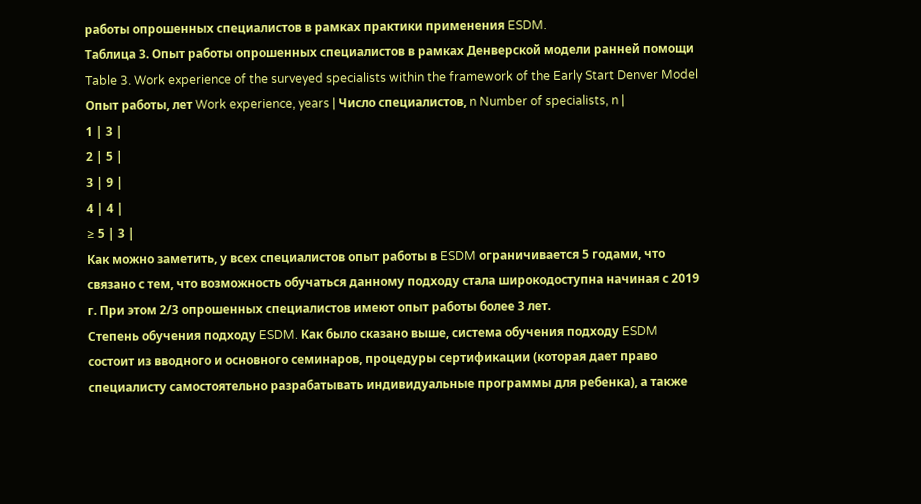работы опрошенных специалистов в рамках практики применения ESDM.
Таблица 3. Опыт работы опрошенных специалистов в рамках Денверской модели ранней помощи
Table 3. Work experience of the surveyed specialists within the framework of the Early Start Denver Model
Опыт работы, лет Work experience, years | Число специалистов, n Number of specialists, n |
1 | 3 |
2 | 5 |
3 | 9 |
4 | 4 |
≥ 5 | 3 |
Как можно заметить, у всех специалистов опыт работы в ESDM ограничивается 5 годами, что связано с тем, что возможность обучаться данному подходу стала широкодоступна начиная с 2019 г. При этом 2/3 опрошенных специалистов имеют опыт работы более 3 лет.
Степень обучения подходу ESDM. Как было сказано выше, система обучения подходу ESDM состоит из вводного и основного семинаров, процедуры сертификации (которая дает право специалисту самостоятельно разрабатывать индивидуальные программы для ребенка), а также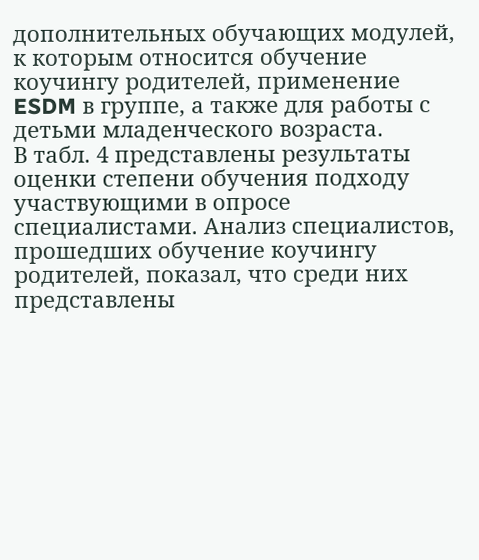дополнительных обучающих модулей, к которым относится обучение коучингу родителей, применение ESDM в группе, а также для работы с детьми младенческого возраста.
В табл. 4 представлены результаты оценки степени обучения подходу участвующими в опросе специалистами. Анализ специалистов, прошедших обучение коучингу родителей, показал, что среди них представлены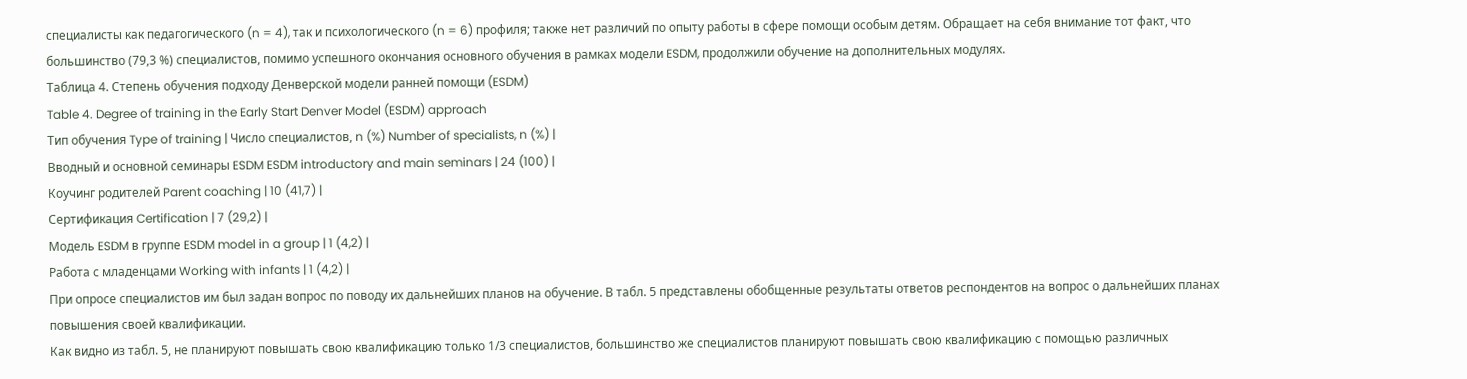специалисты как педагогического (n = 4), так и психологического (n = 6) профиля; также нет различий по опыту работы в сфере помощи особым детям. Обращает на себя внимание тот факт, что большинство (79,3 %) специалистов, помимо успешного окончания основного обучения в рамках модели ESDM, продолжили обучение на дополнительных модулях.
Таблица 4. Степень обучения подходу Денверской модели ранней помощи (ESDM)
Table 4. Degree of training in the Early Start Denver Model (ESDM) approach
Тип обучения Type of training | Число специалистов, n (%) Number of specialists, n (%) |
Вводный и основной семинары ESDM ESDM introductory and main seminars | 24 (100) |
Коучинг родителей Parent coaching | 10 (41,7) |
Сертификация Certification | 7 (29,2) |
Модель ESDM в группе ESDM model in a group | 1 (4,2) |
Работа с младенцами Working with infants | 1 (4,2) |
При опросе специалистов им был задан вопрос по поводу их дальнейших планов на обучение. В табл. 5 представлены обобщенные результаты ответов респондентов на вопрос о дальнейших планах повышения своей квалификации.
Как видно из табл. 5, не планируют повышать свою квалификацию только 1/3 специалистов, большинство же специалистов планируют повышать свою квалификацию с помощью различных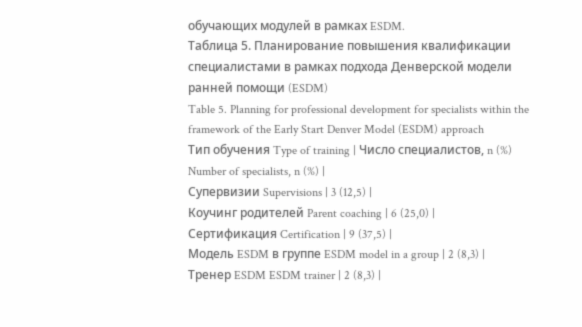обучающих модулей в рамках ESDM.
Таблица 5. Планирование повышения квалификации специалистами в рамках подхода Денверской модели ранней помощи (ESDM)
Table 5. Planning for professional development for specialists within the framework of the Early Start Denver Model (ESDM) approach
Тип обучения Type of training | Число специалистов, n (%) Number of specialists, n (%) |
Супервизии Supervisions | 3 (12,5) |
Коучинг родителей Parent coaching | 6 (25,0) |
Сертификация Certification | 9 (37,5) |
Модель ESDM в группе ESDM model in a group | 2 (8,3) |
Тренер ESDM ESDM trainer | 2 (8,3) |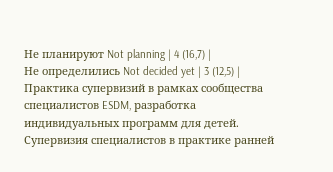Не планируют Not planning | 4 (16,7) |
Не определились Not decided yet | 3 (12,5) |
Практика супервизий в рамках сообщества специалистов ESDM, разработка индивидуальных программ для детей. Супервизия специалистов в практике ранней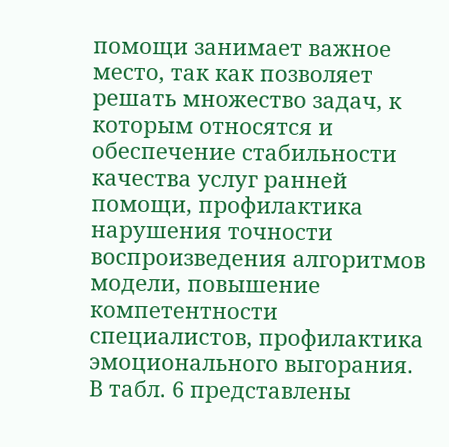помощи занимает важное место, так как позволяет решать множество задач, к которым относятся и обеспечение стабильности качества услуг ранней помощи, профилактика нарушения точности воспроизведения алгоритмов модели, повышение компетентности специалистов, профилактика эмоционального выгорания. В табл. 6 представлены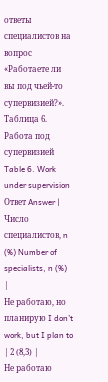ответы специалистов на вопрос «Работаете ли вы под чьей-то супервизией?».
Таблица 6. Работа под супервизией
Table 6. Work under supervision
Ответ Answer | Число специалистов, n (%) Number of specialists, n (%) |
Не работаю, но планирую I don’t work, but I plan to | 2 (8,3) |
Не работаю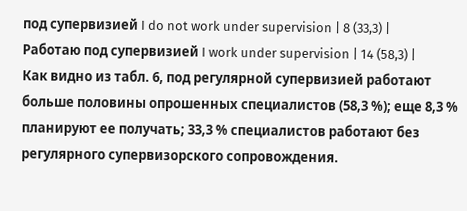под супервизией I do not work under supervision | 8 (33,3) |
Работаю под супервизией I work under supervision | 14 (58,3) |
Как видно из табл. 6, под регулярной супервизией работают больше половины опрошенных специалистов (58,3 %); еще 8,3 % планируют ее получать; 33,3 % специалистов работают без регулярного супервизорского сопровождения.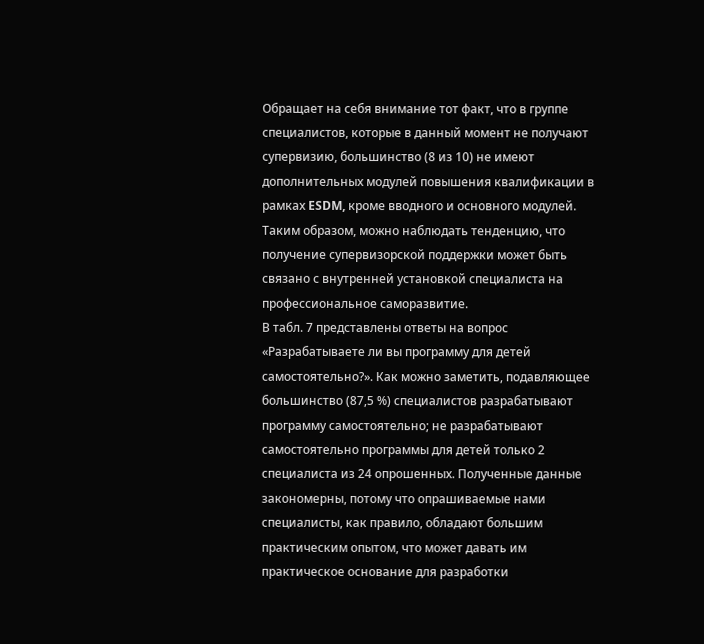Обращает на себя внимание тот факт, что в группе специалистов, которые в данный момент не получают супервизию, большинство (8 из 10) не имеют дополнительных модулей повышения квалификации в рамках ESDM, кроме вводного и основного модулей. Таким образом, можно наблюдать тенденцию, что получение супервизорской поддержки может быть связано с внутренней установкой специалиста на профессиональное саморазвитие.
В табл. 7 представлены ответы на вопрос «Разрабатываете ли вы программу для детей самостоятельно?». Как можно заметить, подавляющее большинство (87,5 %) специалистов разрабатывают программу самостоятельно; не разрабатывают самостоятельно программы для детей только 2 специалиста из 24 опрошенных. Полученные данные закономерны, потому что опрашиваемые нами специалисты, как правило, обладают большим практическим опытом, что может давать им практическое основание для разработки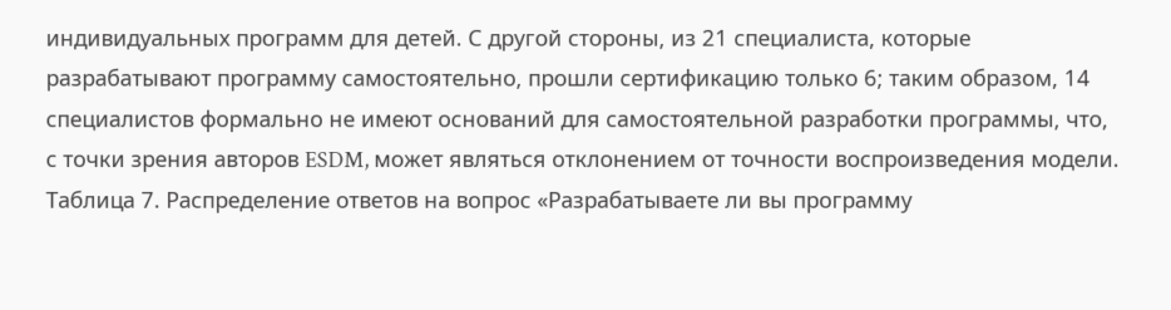индивидуальных программ для детей. С другой стороны, из 21 специалиста, которые разрабатывают программу самостоятельно, прошли сертификацию только 6; таким образом, 14 специалистов формально не имеют оснований для самостоятельной разработки программы, что, с точки зрения авторов ESDM, может являться отклонением от точности воспроизведения модели.
Таблица 7. Распределение ответов на вопрос «Разрабатываете ли вы программу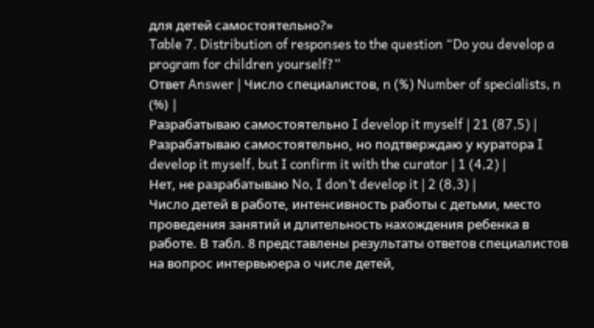для детей самостоятельно?»
Table 7. Distribution of responses to the question “Do you develop a program for children yourself?”
Ответ Answer | Число специалистов, n (%) Number of specialists, n (%) |
Разрабатываю самостоятельно I develop it myself | 21 (87,5) |
Разрабатываю самостоятельно, но подтверждаю у куратора I develop it myself, but I confirm it with the curator | 1 (4,2) |
Нет, не разрабатываю No, I don’t develop it | 2 (8,3) |
Число детей в работе, интенсивность работы с детьми, место проведения занятий и длительность нахождения ребенка в работе. В табл. 8 представлены результаты ответов специалистов на вопрос интервьюера о числе детей,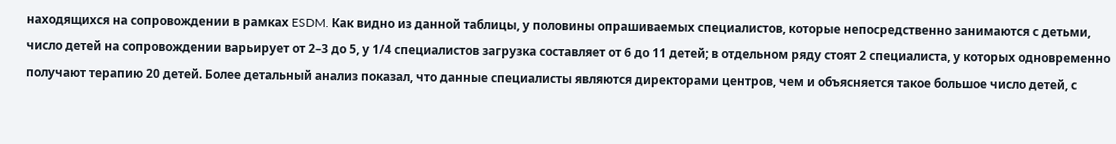находящихся на сопровождении в рамках ESDM. Как видно из данной таблицы, у половины опрашиваемых специалистов, которые непосредственно занимаются с детьми, число детей на сопровождении варьирует от 2–3 до 5, у 1/4 специалистов загрузка составляет от 6 до 11 детей; в отдельном ряду стоят 2 специалиста, у которых одновременно получают терапию 20 детей. Более детальный анализ показал, что данные специалисты являются директорами центров, чем и объясняется такое большое число детей, с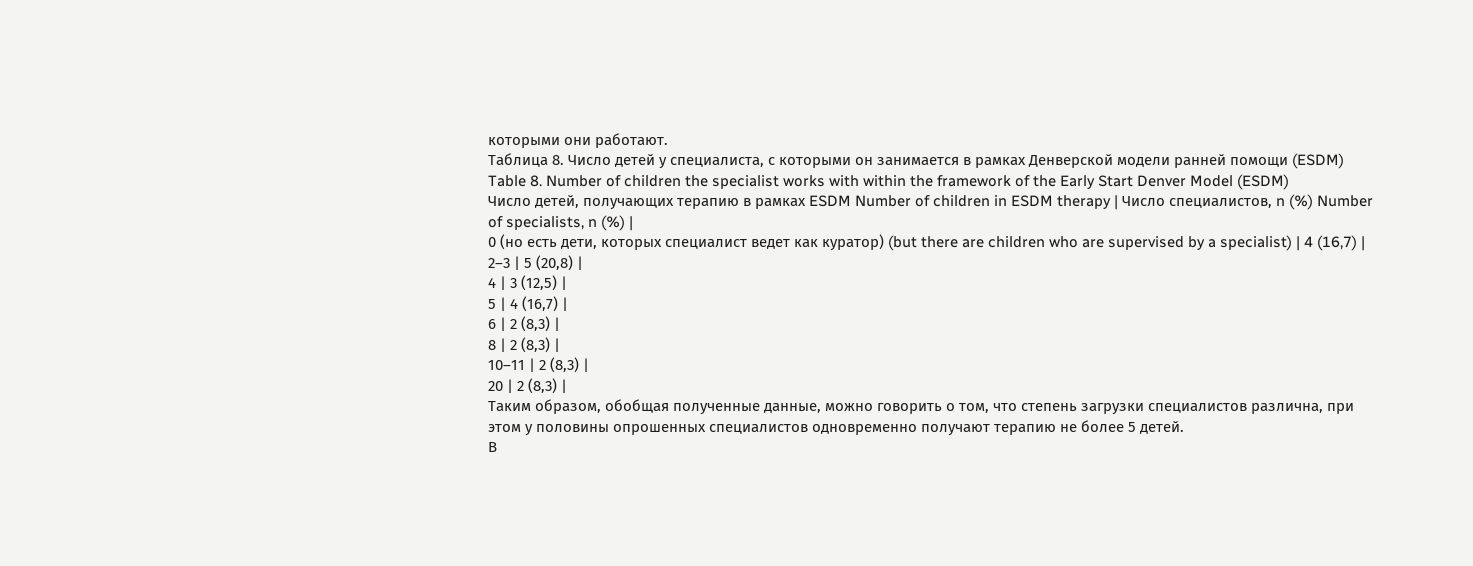которыми они работают.
Таблица 8. Число детей у специалиста, с которыми он занимается в рамках Денверской модели ранней помощи (ESDM)
Table 8. Number of children the specialist works with within the framework of the Early Start Denver Model (ESDM)
Число детей, получающих терапию в рамках ESDM Number of children in ESDM therapy | Число специалистов, n (%) Number of specialists, n (%) |
0 (но есть дети, которых специалист ведет как куратор) (but there are children who are supervised by a specialist) | 4 (16,7) |
2–3 | 5 (20,8) |
4 | 3 (12,5) |
5 | 4 (16,7) |
6 | 2 (8,3) |
8 | 2 (8,3) |
10–11 | 2 (8,3) |
20 | 2 (8,3) |
Таким образом, обобщая полученные данные, можно говорить о том, что степень загрузки специалистов различна, при этом у половины опрошенных специалистов одновременно получают терапию не более 5 детей.
В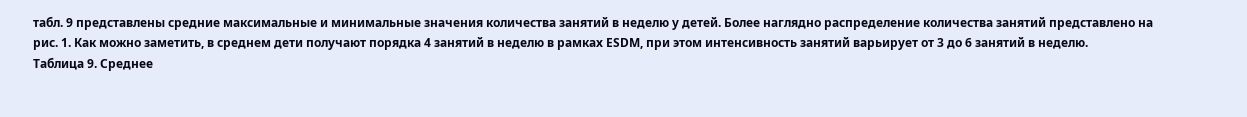табл. 9 представлены средние максимальные и минимальные значения количества занятий в неделю у детей. Более наглядно распределение количества занятий представлено на рис. 1. Как можно заметить, в среднем дети получают порядка 4 занятий в неделю в рамках ESDM, при этом интенсивность занятий варьирует от 3 до 6 занятий в неделю.
Таблица 9. Среднее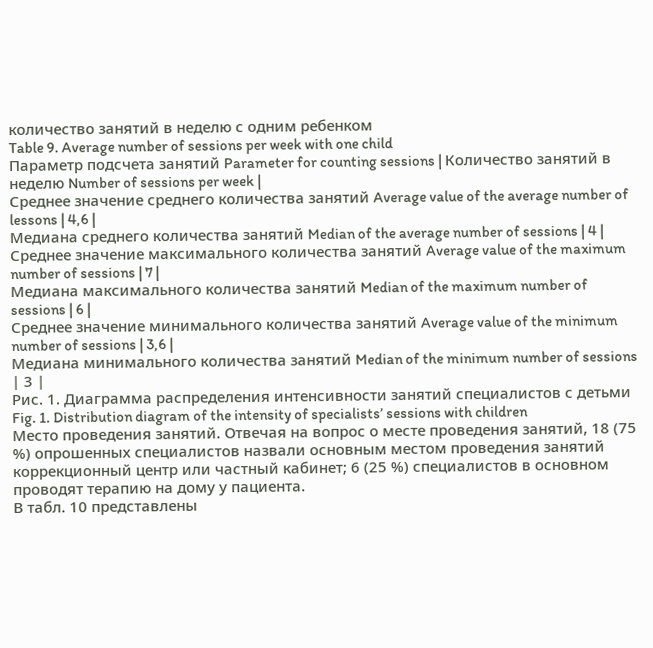количество занятий в неделю с одним ребенком
Table 9. Average number of sessions per week with one child
Параметр подсчета занятий Parameter for counting sessions | Количество занятий в неделю Number of sessions per week |
Среднее значение среднего количества занятий Average value of the average number of lessons | 4,6 |
Медиана среднего количества занятий Median of the average number of sessions | 4 |
Среднее значение максимального количества занятий Average value of the maximum number of sessions | 7 |
Медиана максимального количества занятий Median of the maximum number of sessions | 6 |
Среднее значение минимального количества занятий Average value of the minimum number of sessions | 3,6 |
Медиана минимального количества занятий Median of the minimum number of sessions | 3 |
Рис. 1. Диаграмма распределения интенсивности занятий специалистов с детьми
Fig. 1. Distribution diagram of the intensity of specialists’ sessions with children
Место проведения занятий. Отвечая на вопрос о месте проведения занятий, 18 (75 %) опрошенных специалистов назвали основным местом проведения занятий коррекционный центр или частный кабинет; 6 (25 %) специалистов в основном проводят терапию на дому у пациента.
В табл. 10 представлены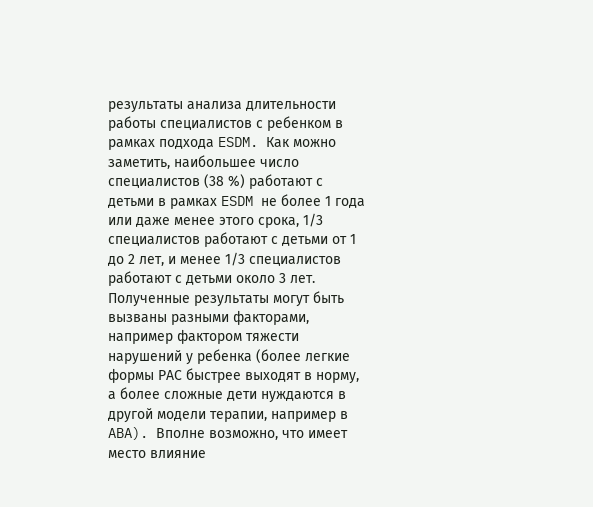результаты анализа длительности работы специалистов с ребенком в рамках подхода ESDM. Как можно заметить, наибольшее число специалистов (38 %) работают с детьми в рамках ESDM не более 1 года или даже менее этого срока, 1/3 специалистов работают с детьми от 1 до 2 лет, и менее 1/3 специалистов работают с детьми около 3 лет. Полученные результаты могут быть вызваны разными факторами, например фактором тяжести нарушений у ребенка (более легкие формы РАС быстрее выходят в норму, а более сложные дети нуждаются в другой модели терапии, например в ABA). Вполне возможно, что имеет место влияние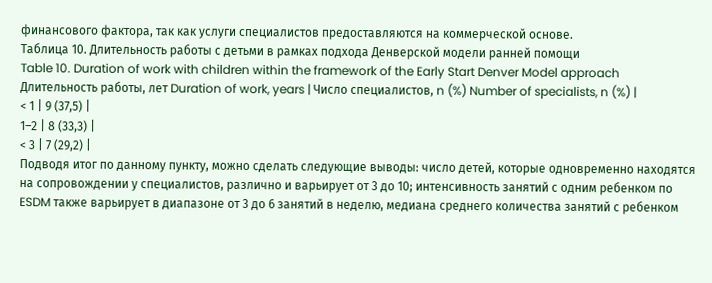финансового фактора, так как услуги специалистов предоставляются на коммерческой основе.
Таблица 10. Длительность работы с детьми в рамках подхода Денверской модели ранней помощи
Table 10. Duration of work with children within the framework of the Early Start Denver Model approach
Длительность работы, лет Duration of work, years | Число специалистов, n (%) Number of specialists, n (%) |
< 1 | 9 (37,5) |
1–2 | 8 (33,3) |
< 3 | 7 (29,2) |
Подводя итог по данному пункту, можно сделать следующие выводы: число детей, которые одновременно находятся на сопровождении у специалистов, различно и варьирует от 3 до 10; интенсивность занятий с одним ребенком по ESDM также варьирует в диапазоне от 3 до 6 занятий в неделю, медиана среднего количества занятий с ребенком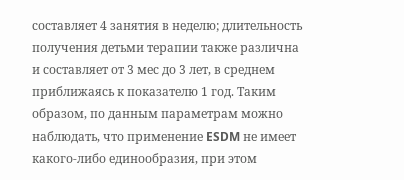составляет 4 занятия в неделю; длительность получения детьми терапии также различна и составляет от 3 мес до 3 лет, в среднем приближаясь к показателю 1 год. Таким образом, по данным параметрам можно наблюдать, что применение ESDM не имеет какого-либо единообразия, при этом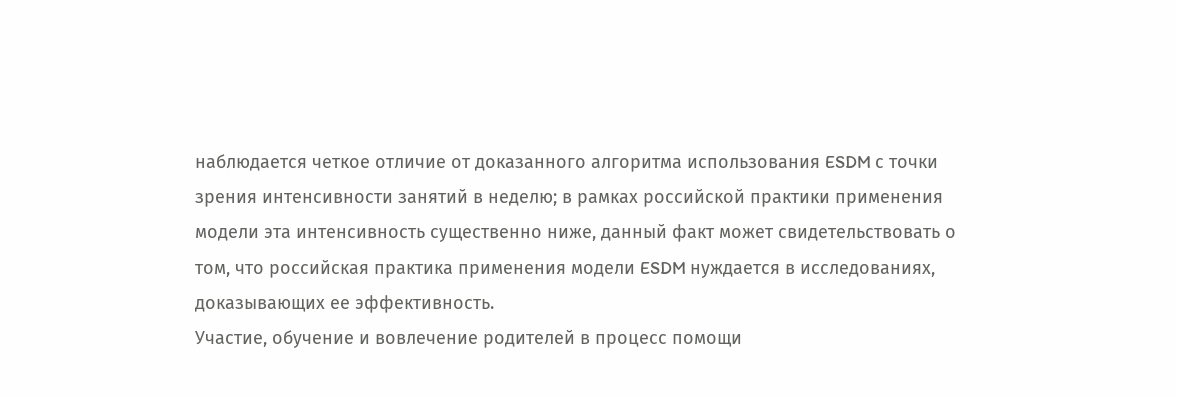наблюдается четкое отличие от доказанного алгоритма использования ESDM с точки зрения интенсивности занятий в неделю; в рамках российской практики применения модели эта интенсивность существенно ниже, данный факт может свидетельствовать о том, что российская практика применения модели ESDM нуждается в исследованиях, доказывающих ее эффективность.
Участие, обучение и вовлечение родителей в процесс помощи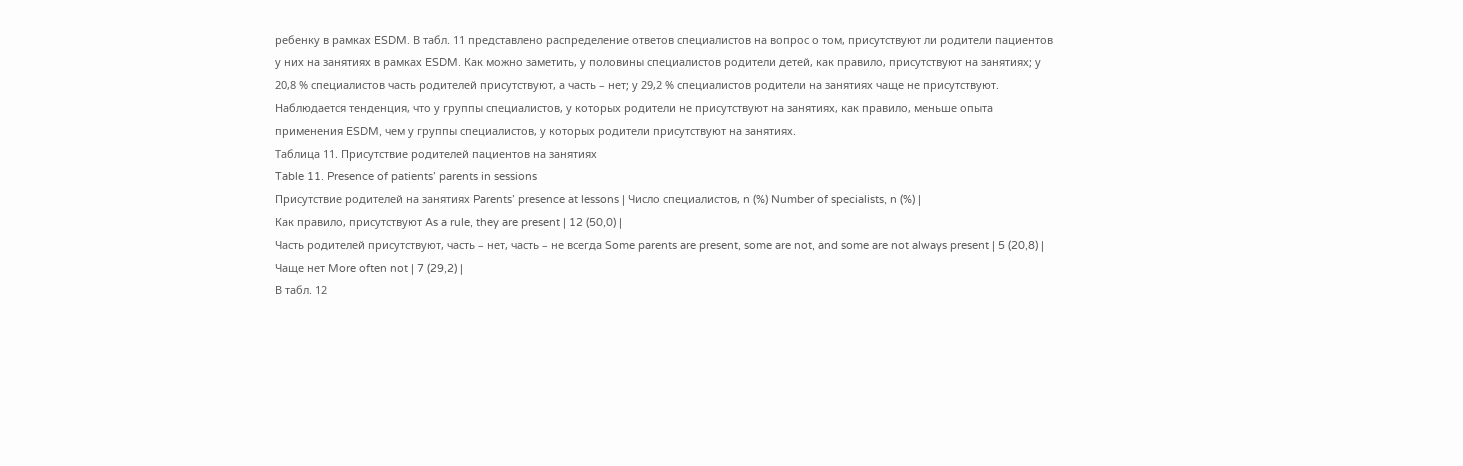ребенку в рамках ESDM. В табл. 11 представлено распределение ответов специалистов на вопрос о том, присутствуют ли родители пациентов у них на занятиях в рамках ESDM. Как можно заметить, у половины специалистов родители детей, как правило, присутствуют на занятиях; у 20,8 % специалистов часть родителей присутствуют, а часть – нет; у 29,2 % специалистов родители на занятиях чаще не присутствуют. Наблюдается тенденция, что у группы специалистов, у которых родители не присутствуют на занятиях, как правило, меньше опыта применения ESDM, чем у группы специалистов, у которых родители присутствуют на занятиях.
Таблица 11. Присутствие родителей пациентов на занятиях
Table 11. Presence of patients’ parents in sessions
Присутствие родителей на занятиях Parents’ presence at lessons | Число специалистов, n (%) Number of specialists, n (%) |
Как правило, присутствуют As a rule, they are present | 12 (50,0) |
Часть родителей присутствуют, часть – нет, часть – не всегда Some parents are present, some are not, and some are not always present | 5 (20,8) |
Чаще нет More often not | 7 (29,2) |
В табл. 12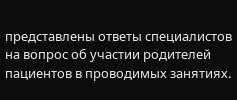представлены ответы специалистов на вопрос об участии родителей пациентов в проводимых занятиях.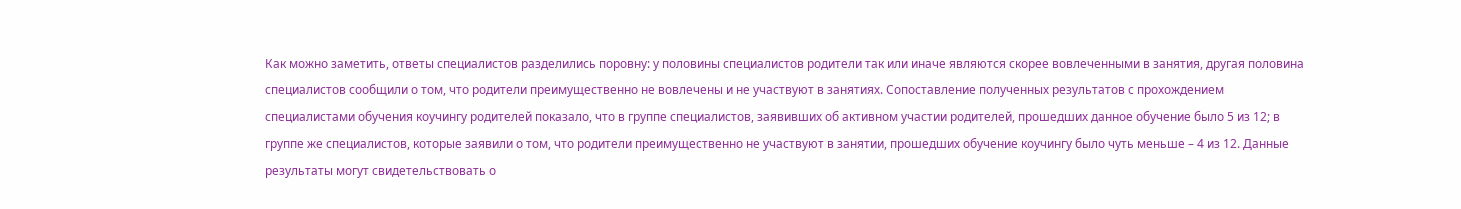Как можно заметить, ответы специалистов разделились поровну: у половины специалистов родители так или иначе являются скорее вовлеченными в занятия, другая половина специалистов сообщили о том, что родители преимущественно не вовлечены и не участвуют в занятиях. Сопоставление полученных результатов с прохождением специалистами обучения коучингу родителей показало, что в группе специалистов, заявивших об активном участии родителей, прошедших данное обучение было 5 из 12; в группе же специалистов, которые заявили о том, что родители преимущественно не участвуют в занятии, прошедших обучение коучингу было чуть меньше – 4 из 12. Данные результаты могут свидетельствовать о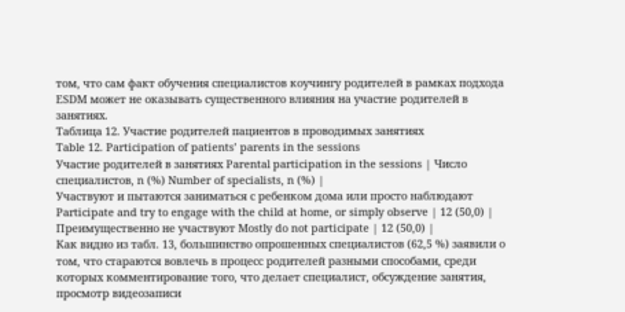том, что сам факт обучения специалистов коучингу родителей в рамках подхода ESDM может не оказывать существенного влияния на участие родителей в занятиях.
Таблица 12. Участие родителей пациентов в проводимых занятиях
Table 12. Participation of patients’ parents in the sessions
Участие родителей в занятиях Parental participation in the sessions | Число специалистов, n (%) Number of specialists, n (%) |
Участвуют и пытаются заниматься с ребенком дома или просто наблюдают Participate and try to engage with the child at home, or simply observe | 12 (50,0) |
Преимущественно не участвуют Mostly do not participate | 12 (50,0) |
Как видно из табл. 13, большинство опрошенных специалистов (62,5 %) заявили о том, что стараются вовлечь в процесс родителей разными способами, среди которых комментирование того, что делает специалист, обсуждение занятия, просмотр видеозаписи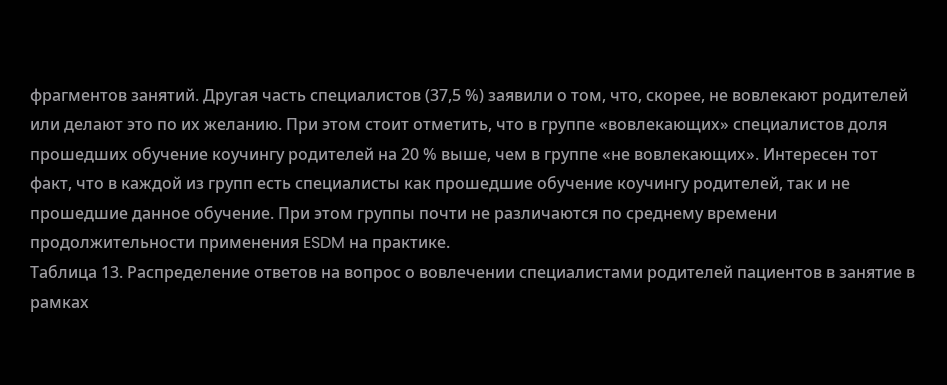фрагментов занятий. Другая часть специалистов (37,5 %) заявили о том, что, скорее, не вовлекают родителей или делают это по их желанию. При этом стоит отметить, что в группе «вовлекающих» специалистов доля прошедших обучение коучингу родителей на 20 % выше, чем в группе «не вовлекающих». Интересен тот факт, что в каждой из групп есть специалисты как прошедшие обучение коучингу родителей, так и не прошедшие данное обучение. При этом группы почти не различаются по среднему времени продолжительности применения ESDM на практике.
Таблица 13. Распределение ответов на вопрос о вовлечении специалистами родителей пациентов в занятие в рамках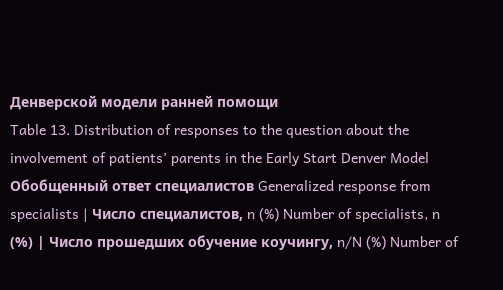Денверской модели ранней помощи
Table 13. Distribution of responses to the question about the involvement of patients’ parents in the Early Start Denver Model
Обобщенный ответ специалистов Generalized response from specialists | Число специалистов, n (%) Number of specialists, n (%) | Число прошедших обучение коучингу, n/N (%) Number of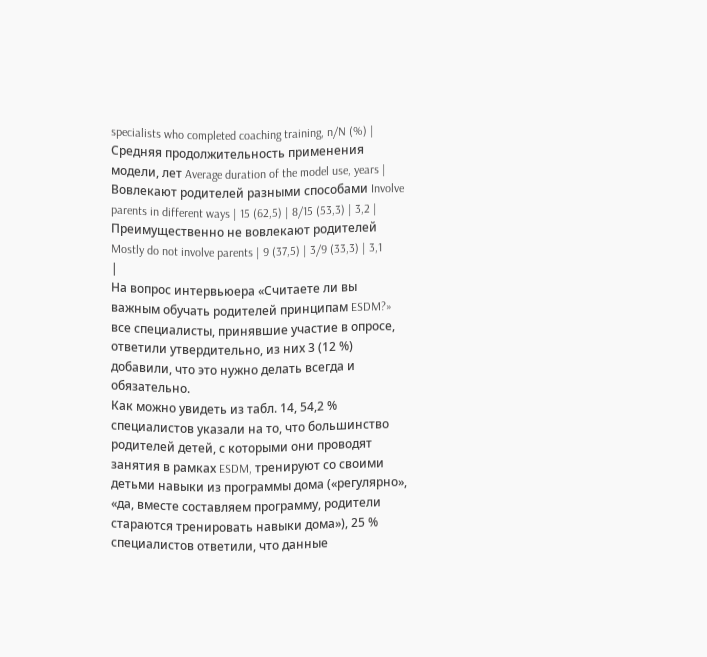specialists who completed coaching training, n/N (%) | Средняя продолжительность применения модели, лет Average duration of the model use, years |
Вовлекают родителей разными способами Involve parents in different ways | 15 (62,5) | 8/15 (53,3) | 3,2 |
Преимущественно не вовлекают родителей Mostly do not involve parents | 9 (37,5) | 3/9 (33,3) | 3,1 |
На вопрос интервьюера «Считаете ли вы важным обучать родителей принципам ESDM?» все специалисты, принявшие участие в опросе, ответили утвердительно, из них 3 (12 %) добавили, что это нужно делать всегда и обязательно.
Как можно увидеть из табл. 14, 54,2 % специалистов указали на то, что большинство родителей детей, с которыми они проводят занятия в рамках ESDM, тренируют со своими детьми навыки из программы дома («регулярно», «да, вместе составляем программу, родители стараются тренировать навыки дома»), 25 % специалистов ответили, что данные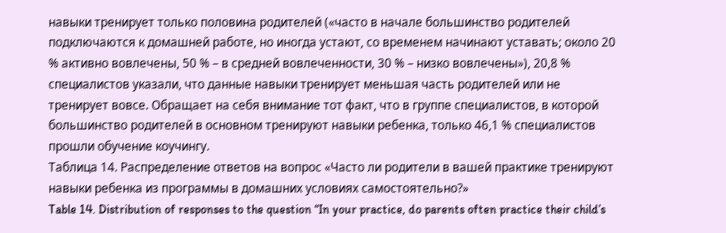навыки тренирует только половина родителей («часто в начале большинство родителей подключаются к домашней работе, но иногда устают, со временем начинают уставать; около 20 % активно вовлечены, 50 % – в средней вовлеченности, 30 % – низко вовлечены»), 20,8 % специалистов указали, что данные навыки тренирует меньшая часть родителей или не тренирует вовсе. Обращает на себя внимание тот факт, что в группе специалистов, в которой большинство родителей в основном тренируют навыки ребенка, только 46,1 % специалистов прошли обучение коучингу.
Таблица 14. Распределение ответов на вопрос «Часто ли родители в вашей практике тренируют навыки ребенка из программы в домашних условиях самостоятельно?»
Table 14. Distribution of responses to the question “In your practice, do parents often practice their child’s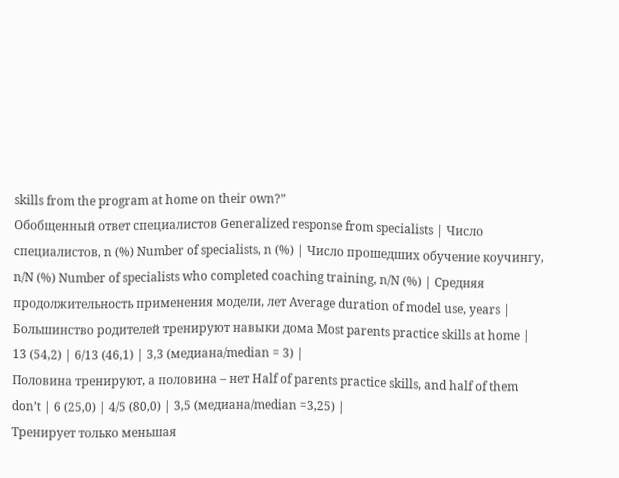skills from the program at home on their own?”
Обобщенный ответ специалистов Generalized response from specialists | Число специалистов, n (%) Number of specialists, n (%) | Число прошедших обучение коучингу, n/N (%) Number of specialists who completed coaching training, n/N (%) | Средняя продолжительность применения модели, лет Average duration of model use, years |
Большинство родителей тренируют навыки дома Most parents practice skills at home | 13 (54,2) | 6/13 (46,1) | 3,3 (медиана/median = 3) |
Половина тренируют, а половина – нет Half of parents practice skills, and half of them don’t | 6 (25,0) | 4/5 (80,0) | 3,5 (медиана/median =3,25) |
Тренирует только меньшая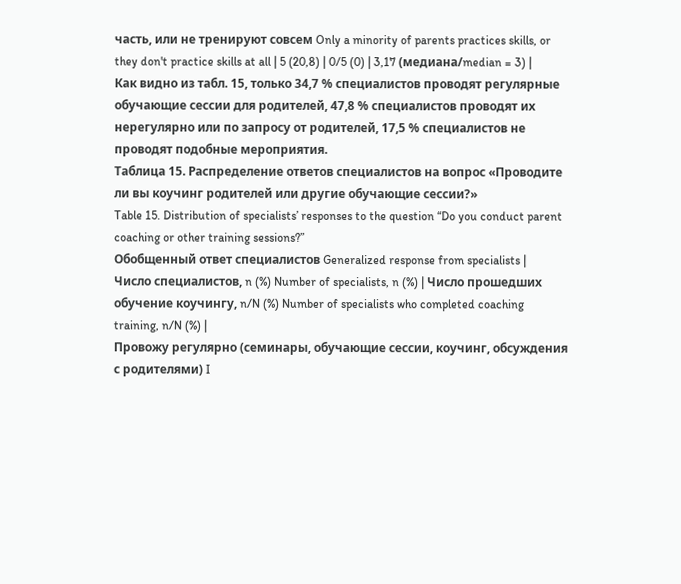часть, или не тренируют совсем Only a minority of parents practices skills, or they don't practice skills at all | 5 (20,8) | 0/5 (0) | 3,17 (медиана/median = 3) |
Как видно из табл. 15, только 34,7 % специалистов проводят регулярные обучающие сессии для родителей, 47,8 % специалистов проводят их нерегулярно или по запросу от родителей, 17,5 % специалистов не проводят подобные мероприятия.
Таблица 15. Распределение ответов специалистов на вопрос «Проводите ли вы коучинг родителей или другие обучающие сессии?»
Table 15. Distribution of specialists’ responses to the question “Do you conduct parent coaching or other training sessions?”
Обобщенный ответ специалистов Generalized response from specialists | Число специалистов, n (%) Number of specialists, n (%) | Число прошедших обучение коучингу, n/N (%) Number of specialists who completed coaching training, n/N (%) |
Провожу регулярно (семинары, обучающие сессии, коучинг, обсуждения с родителями) I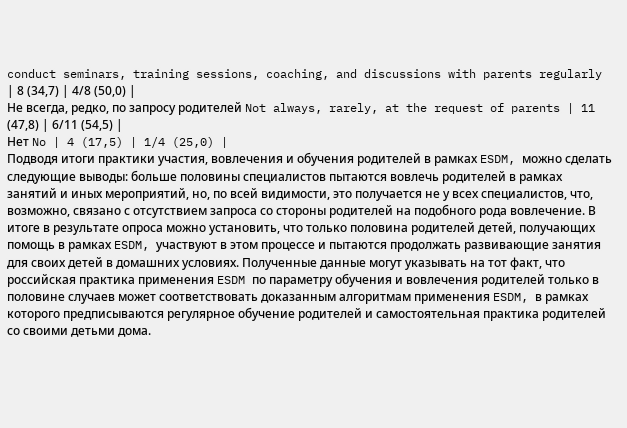conduct seminars, training sessions, coaching, and discussions with parents regularly | 8 (34,7) | 4/8 (50,0) |
Не всегда, редко, по запросу родителей Not always, rarely, at the request of parents | 11 (47,8) | 6/11 (54,5) |
Нет No | 4 (17,5) | 1/4 (25,0) |
Подводя итоги практики участия, вовлечения и обучения родителей в рамках ESDM, можно сделать следующие выводы: больше половины специалистов пытаются вовлечь родителей в рамках занятий и иных мероприятий, но, по всей видимости, это получается не у всех специалистов, что, возможно, связано с отсутствием запроса со стороны родителей на подобного рода вовлечение. В итоге в результате опроса можно установить, что только половина родителей детей, получающих помощь в рамках ESDM, участвуют в этом процессе и пытаются продолжать развивающие занятия для своих детей в домашних условиях. Полученные данные могут указывать на тот факт, что российская практика применения ESDM по параметру обучения и вовлечения родителей только в половине случаев может соответствовать доказанным алгоритмам применения ESDM, в рамках которого предписываются регулярное обучение родителей и самостоятельная практика родителей со своими детьми дома.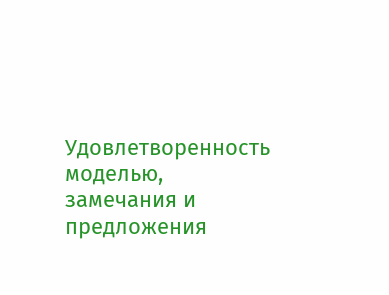Удовлетворенность моделью, замечания и предложения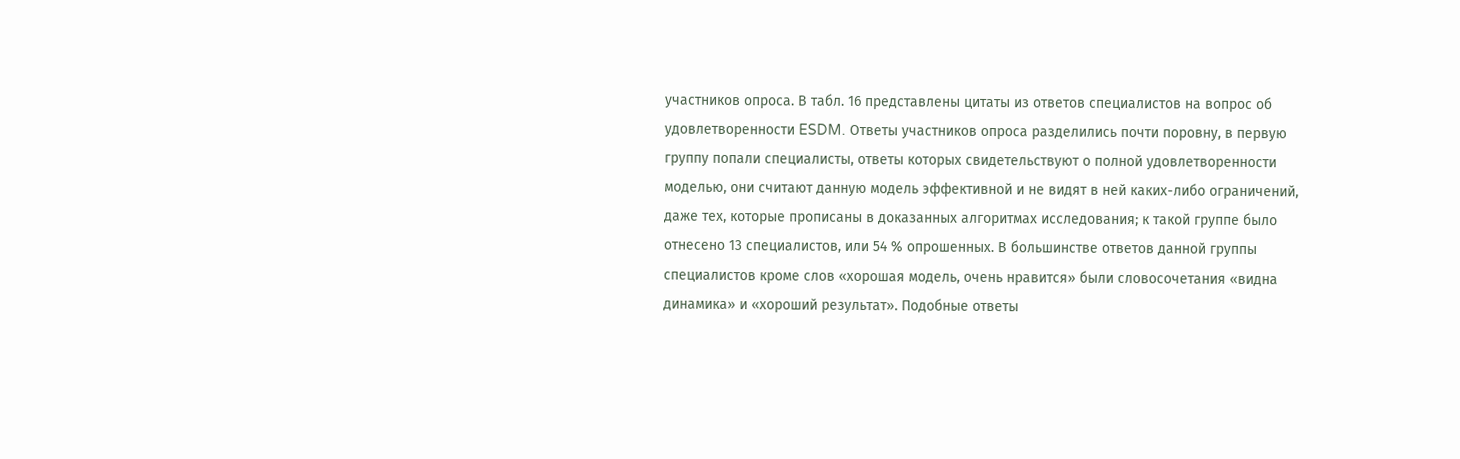участников опроса. В табл. 16 представлены цитаты из ответов специалистов на вопрос об удовлетворенности ESDM. Ответы участников опроса разделились почти поровну, в первую группу попали специалисты, ответы которых свидетельствуют о полной удовлетворенности моделью, они считают данную модель эффективной и не видят в ней каких-либо ограничений, даже тех, которые прописаны в доказанных алгоритмах исследования; к такой группе было отнесено 13 специалистов, или 54 % опрошенных. В большинстве ответов данной группы специалистов кроме слов «хорошая модель, очень нравится» были словосочетания «видна динамика» и «хороший результат». Подобные ответы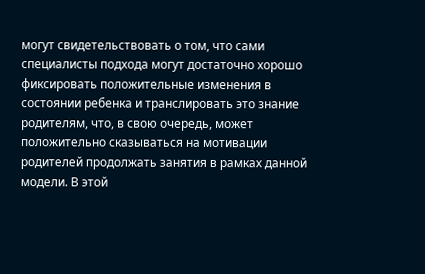могут свидетельствовать о том, что сами специалисты подхода могут достаточно хорошо фиксировать положительные изменения в состоянии ребенка и транслировать это знание родителям, что, в свою очередь, может положительно сказываться на мотивации родителей продолжать занятия в рамках данной модели. В этой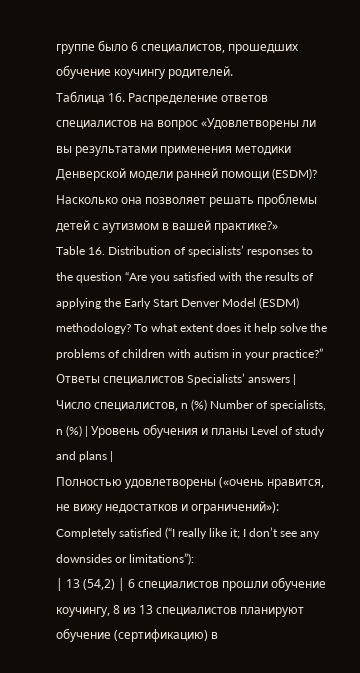группе было 6 специалистов, прошедших обучение коучингу родителей.
Таблица 16. Распределение ответов специалистов на вопрос «Удовлетворены ли вы результатами применения методики Денверской модели ранней помощи (ESDM)? Насколько она позволяет решать проблемы детей с аутизмом в вашей практике?»
Table 16. Distribution of specialists’ responses to the question “Are you satisfied with the results of applying the Early Start Denver Model (ESDM) methodology? To what extent does it help solve the problems of children with autism in your practice?”
Ответы специалистов Specialists’ answers | Число специалистов, n (%) Number of specialists, n (%) | Уровень обучения и планы Level of study and plans |
Полностью удовлетворены («очень нравится, не вижу недостатков и ограничений»):
Completely satisfied (“I really like it; I don’t see any downsides or limitations”):
| 13 (54,2) | 6 специалистов прошли обучение коучингу, 8 из 13 специалистов планируют обучение (сертификацию) в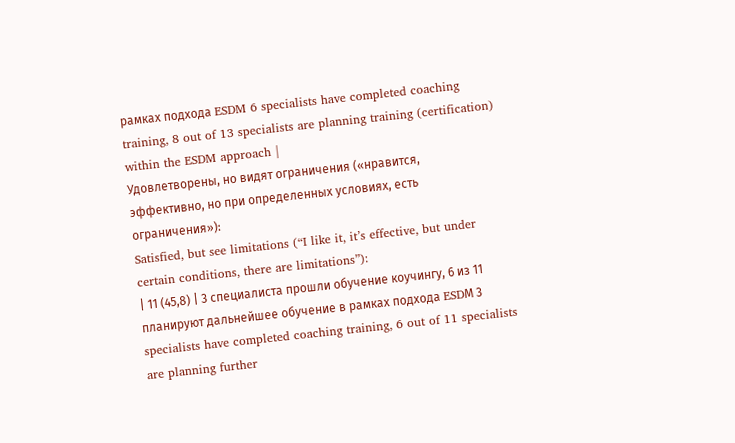рамках подхода ESDM 6 specialists have completed coaching training, 8 out of 13 specialists are planning training (certification) within the ESDM approach |
Удовлетворены, но видят ограничения («нравится, эффективно, но при определенных условиях, есть ограничения»):
Satisfied, but see limitations (“I like it, it’s effective, but under certain conditions, there are limitations”):
| 11 (45,8) | 3 специалиста прошли обучение коучингу, 6 из 11 планируют дальнейшее обучение в рамках подхода ESDМ 3 specialists have completed coaching training, 6 out of 11 specialists are planning further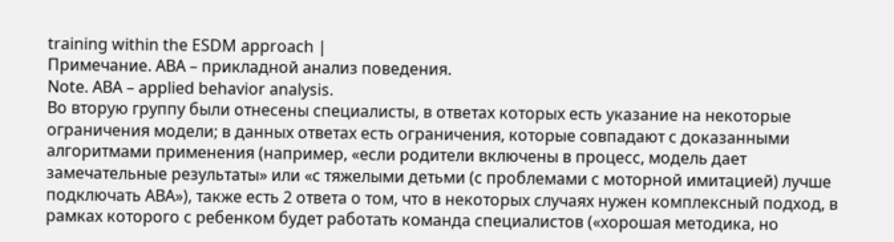training within the ESDM approach |
Примечание. АBA – прикладной анализ поведения.
Note. АBA – applied behavior analysis.
Во вторую группу были отнесены специалисты, в ответах которых есть указание на некоторые ограничения модели; в данных ответах есть ограничения, которые совпадают с доказанными алгоритмами применения (например, «если родители включены в процесс, модель дает замечательные результаты» или «с тяжелыми детьми (с проблемами с моторной имитацией) лучше подключать АВА»), также есть 2 ответа о том, что в некоторых случаях нужен комплексный подход, в рамках которого с ребенком будет работать команда специалистов («хорошая методика, но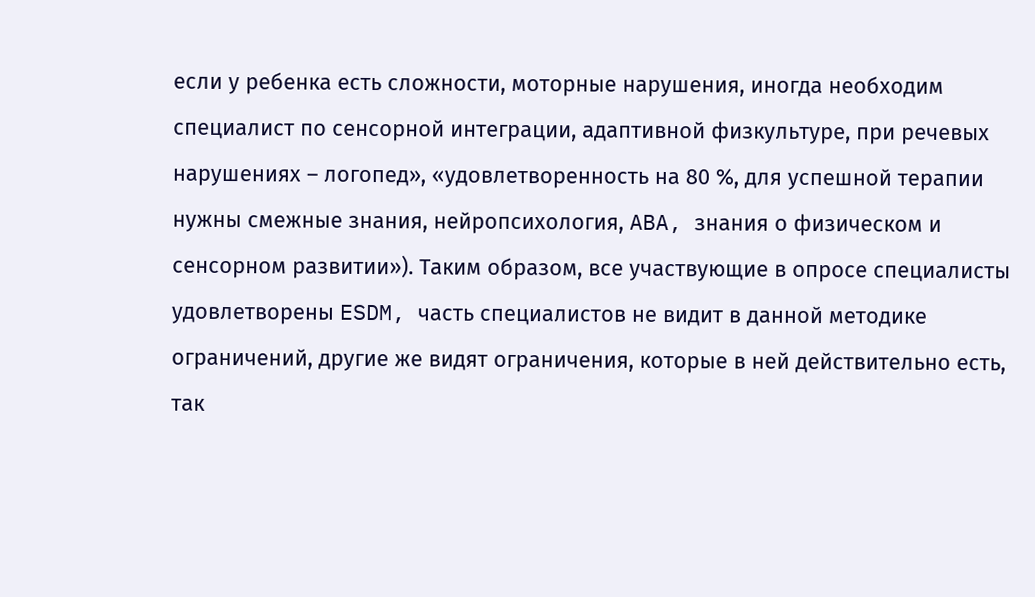если у ребенка есть сложности, моторные нарушения, иногда необходим специалист по сенсорной интеграции, адаптивной физкультуре, при речевых нарушениях – логопед», «удовлетворенность на 80 %, для успешной терапии нужны смежные знания, нейропсихология, ABA, знания о физическом и сенсорном развитии»). Таким образом, все участвующие в опросе специалисты удовлетворены ESDM, часть специалистов не видит в данной методике ограничений, другие же видят ограничения, которые в ней действительно есть, так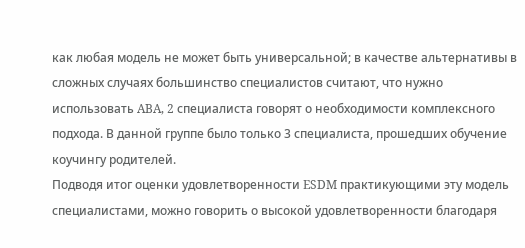как любая модель не может быть универсальной; в качестве альтернативы в сложных случаях большинство специалистов считают, что нужно использовать ABA, 2 специалиста говорят о необходимости комплексного подхода. В данной группе было только 3 специалиста, прошедших обучение коучингу родителей.
Подводя итог оценки удовлетворенности ESDM практикующими эту модель специалистами, можно говорить о высокой удовлетворенности благодаря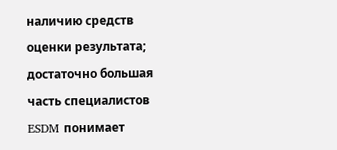наличию средств оценки результата; достаточно большая часть специалистов ESDM понимает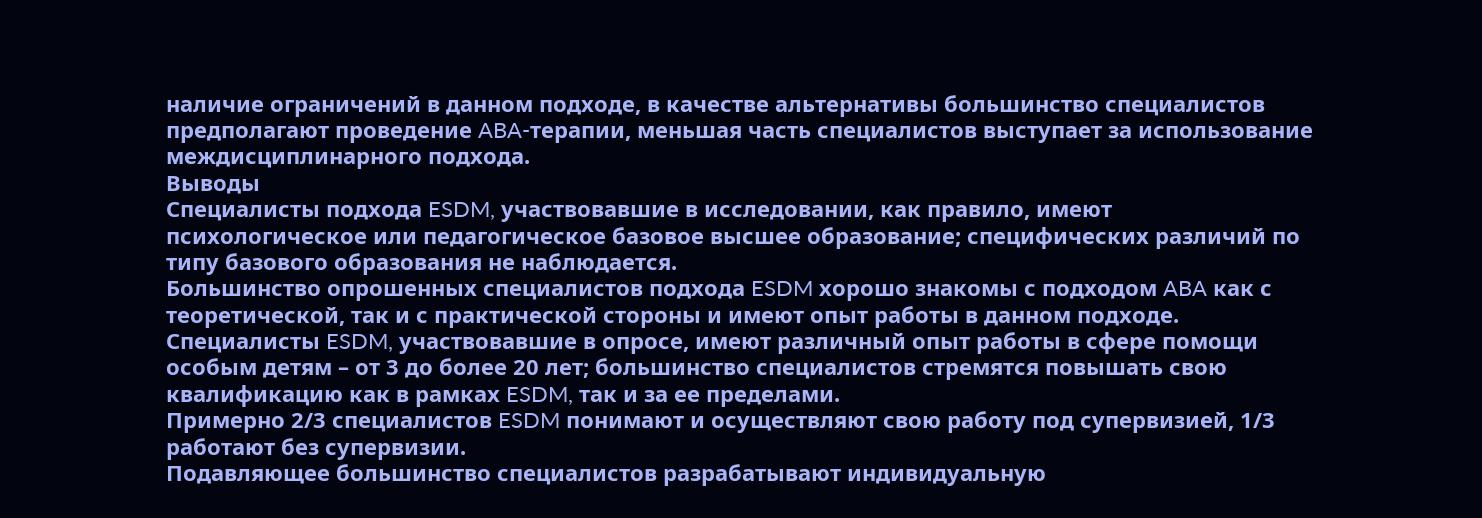наличие ограничений в данном подходе, в качестве альтернативы большинство специалистов предполагают проведение ABA-терапии, меньшая часть специалистов выступает за использование междисциплинарного подхода.
Выводы
Специалисты подхода ESDM, участвовавшие в исследовании, как правило, имеют психологическое или педагогическое базовое высшее образование; специфических различий по типу базового образования не наблюдается.
Большинство опрошенных специалистов подхода ESDM хорошо знакомы с подходом ABA как с теоретической, так и с практической стороны и имеют опыт работы в данном подходе.
Специалисты ESDM, участвовавшие в опросе, имеют различный опыт работы в сфере помощи особым детям – от 3 до более 20 лет; большинство специалистов стремятся повышать свою квалификацию как в рамках ESDM, так и за ее пределами.
Примерно 2/3 специалистов ESDM понимают и осуществляют свою работу под супервизией, 1/3 работают без супервизии.
Подавляющее большинство специалистов разрабатывают индивидуальную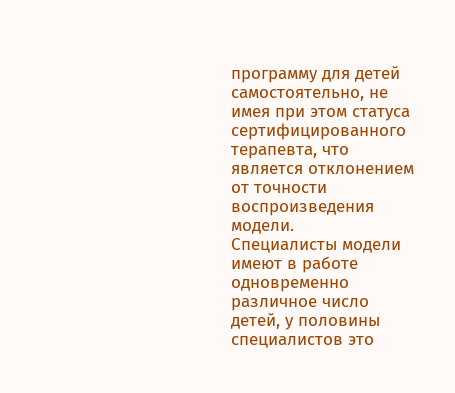программу для детей самостоятельно, не имея при этом статуса сертифицированного терапевта, что является отклонением от точности воспроизведения модели.
Специалисты модели имеют в работе одновременно различное число детей, у половины специалистов это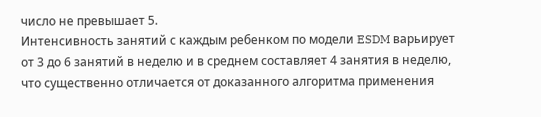число не превышает 5.
Интенсивность занятий с каждым ребенком по модели ESDM варьирует от 3 до 6 занятий в неделю и в среднем составляет 4 занятия в неделю, что существенно отличается от доказанного алгоритма применения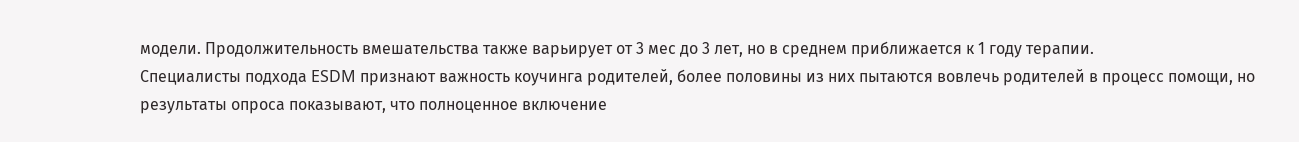модели. Продолжительность вмешательства также варьирует от 3 мес до 3 лет, но в среднем приближается к 1 году терапии.
Специалисты подхода ESDM признают важность коучинга родителей, более половины из них пытаются вовлечь родителей в процесс помощи, но результаты опроса показывают, что полноценное включение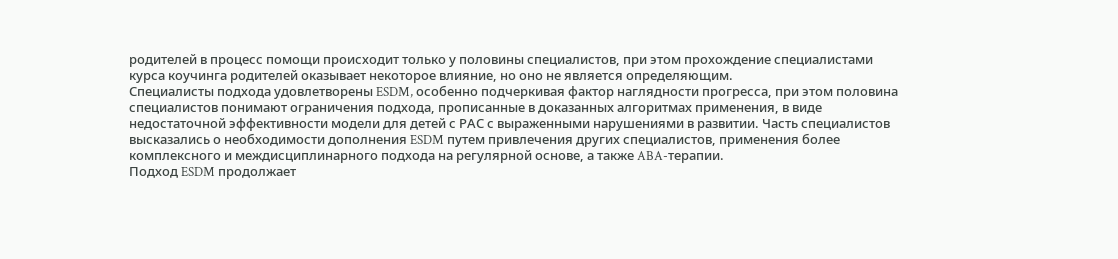родителей в процесс помощи происходит только у половины специалистов, при этом прохождение специалистами курса коучинга родителей оказывает некоторое влияние, но оно не является определяющим.
Специалисты подхода удовлетворены ESDM, особенно подчеркивая фактор наглядности прогресса, при этом половина специалистов понимают ограничения подхода, прописанные в доказанных алгоритмах применения, в виде недостаточной эффективности модели для детей с РАС с выраженными нарушениями в развитии. Часть специалистов высказались о необходимости дополнения ESDM путем привлечения других специалистов, применения более комплексного и междисциплинарного подхода на регулярной основе, а также ABA-терапии.
Подход ESDM продолжает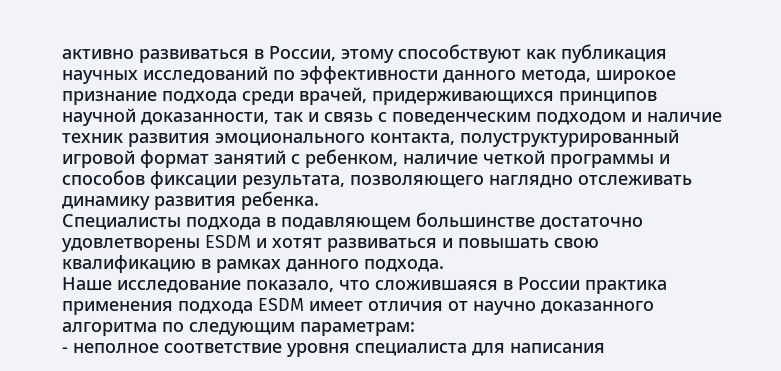активно развиваться в России, этому способствуют как публикация научных исследований по эффективности данного метода, широкое признание подхода среди врачей, придерживающихся принципов научной доказанности, так и связь с поведенческим подходом и наличие техник развития эмоционального контакта, полуструктурированный игровой формат занятий с ребенком, наличие четкой программы и способов фиксации результата, позволяющего наглядно отслеживать динамику развития ребенка.
Специалисты подхода в подавляющем большинстве достаточно удовлетворены ESDM и хотят развиваться и повышать свою квалификацию в рамках данного подхода.
Наше исследование показало, что сложившаяся в России практика применения подхода ESDM имеет отличия от научно доказанного алгоритма по следующим параметрам:
- неполное соответствие уровня специалиста для написания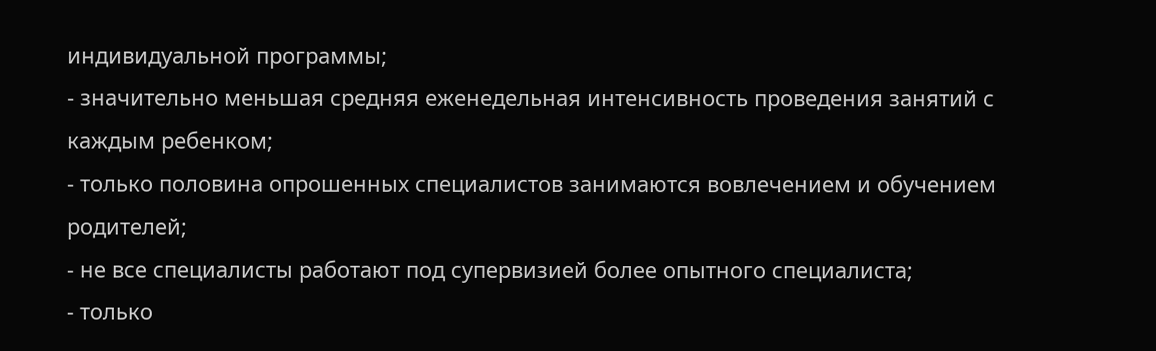индивидуальной программы;
- значительно меньшая средняя еженедельная интенсивность проведения занятий с каждым ребенком;
- только половина опрошенных специалистов занимаются вовлечением и обучением родителей;
- не все специалисты работают под супервизией более опытного специалиста;
- только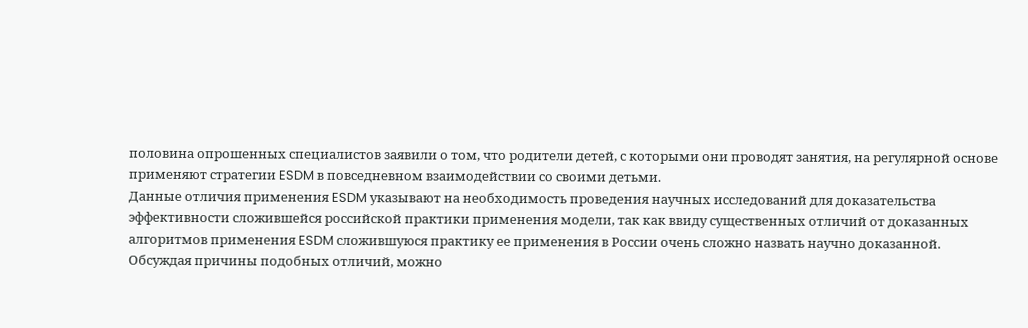половина опрошенных специалистов заявили о том, что родители детей, с которыми они проводят занятия, на регулярной основе применяют стратегии ESDM в повседневном взаимодействии со своими детьми.
Данные отличия применения ESDM указывают на необходимость проведения научных исследований для доказательства эффективности сложившейся российской практики применения модели, так как ввиду существенных отличий от доказанных алгоритмов применения ESDM сложившуюся практику ее применения в России очень сложно назвать научно доказанной.
Обсуждая причины подобных отличий, можно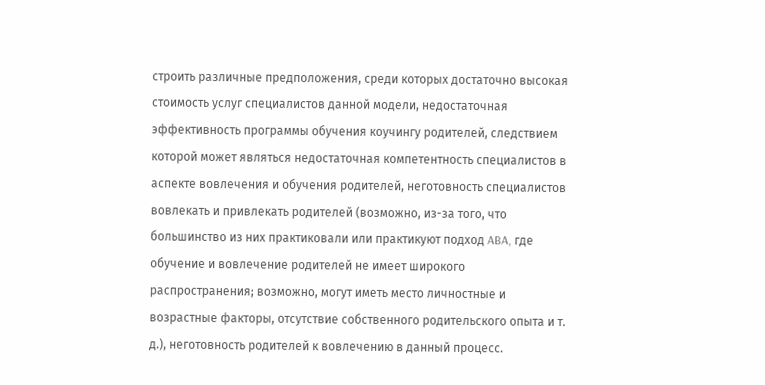строить различные предположения, среди которых достаточно высокая стоимость услуг специалистов данной модели, недостаточная эффективность программы обучения коучингу родителей, следствием которой может являться недостаточная компетентность специалистов в аспекте вовлечения и обучения родителей, неготовность специалистов вовлекать и привлекать родителей (возможно, из-за того, что большинство из них практиковали или практикуют подход ABA, где обучение и вовлечение родителей не имеет широкого распространения; возможно, могут иметь место личностные и возрастные факторы, отсутствие собственного родительского опыта и т. д.), неготовность родителей к вовлечению в данный процесс.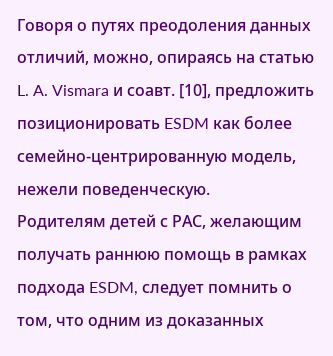Говоря о путях преодоления данных отличий, можно, опираясь на статью L. A. Vismara и соавт. [10], предложить позиционировать ESDM как более семейно-центрированную модель, нежели поведенческую.
Родителям детей с РАС, желающим получать раннюю помощь в рамках подхода ESDM, следует помнить о том, что одним из доказанных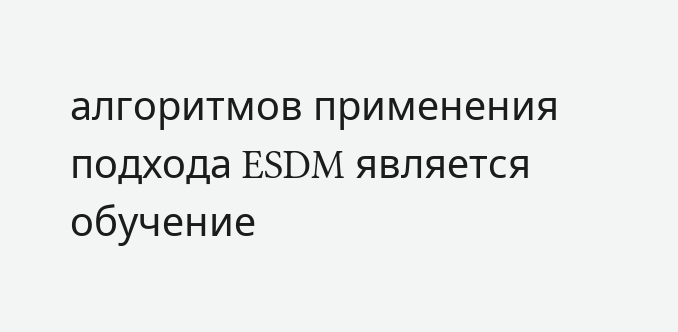алгоритмов применения подхода ESDM является обучение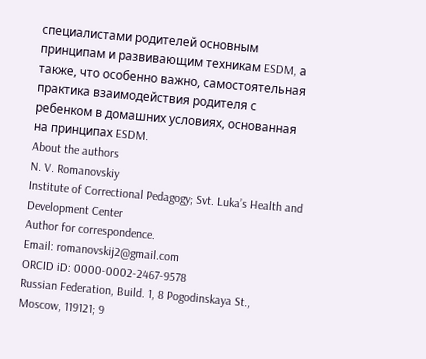специалистами родителей основным принципам и развивающим техникам ESDM, а также, что особенно важно, самостоятельная практика взаимодействия родителя с ребенком в домашних условиях, основанная на принципах ESDM.
About the authors
N. V. Romanovskiy
Institute of Correctional Pedagogy; Svt. Luka’s Health and Development Center
Author for correspondence.
Email: romanovskij2@gmail.com
ORCID iD: 0000-0002-2467-9578
Russian Federation, Build. 1, 8 Pogodinskaya St., Moscow, 119121; 9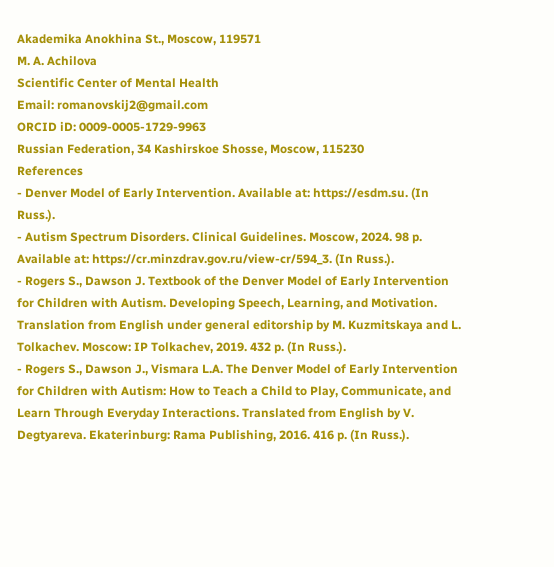Akademika Anokhina St., Moscow, 119571
M. A. Achilova
Scientific Center of Mental Health
Email: romanovskij2@gmail.com
ORCID iD: 0009-0005-1729-9963
Russian Federation, 34 Kashirskoe Shosse, Moscow, 115230
References
- Denver Model of Early Intervention. Available at: https://esdm.su. (In Russ.).
- Autism Spectrum Disorders. Clinical Guidelines. Moscow, 2024. 98 p. Available at: https://cr.minzdrav.gov.ru/view-cr/594_3. (In Russ.).
- Rogers S., Dawson J. Textbook of the Denver Model of Early Intervention for Children with Autism. Developing Speech, Learning, and Motivation. Translation from English under general editorship by M. Kuzmitskaya and L. Tolkachev. Moscow: IP Tolkachev, 2019. 432 p. (In Russ.).
- Rogers S., Dawson J., Vismara L.A. The Denver Model of Early Intervention for Children with Autism: How to Teach a Child to Play, Communicate, and Learn Through Everyday Interactions. Translated from English by V. Degtyareva. Ekaterinburg: Rama Publishing, 2016. 416 p. (In Russ.).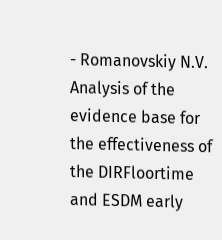- Romanovskiy N.V. Analysis of the evidence base for the effectiveness of the DIRFloortime and ESDM early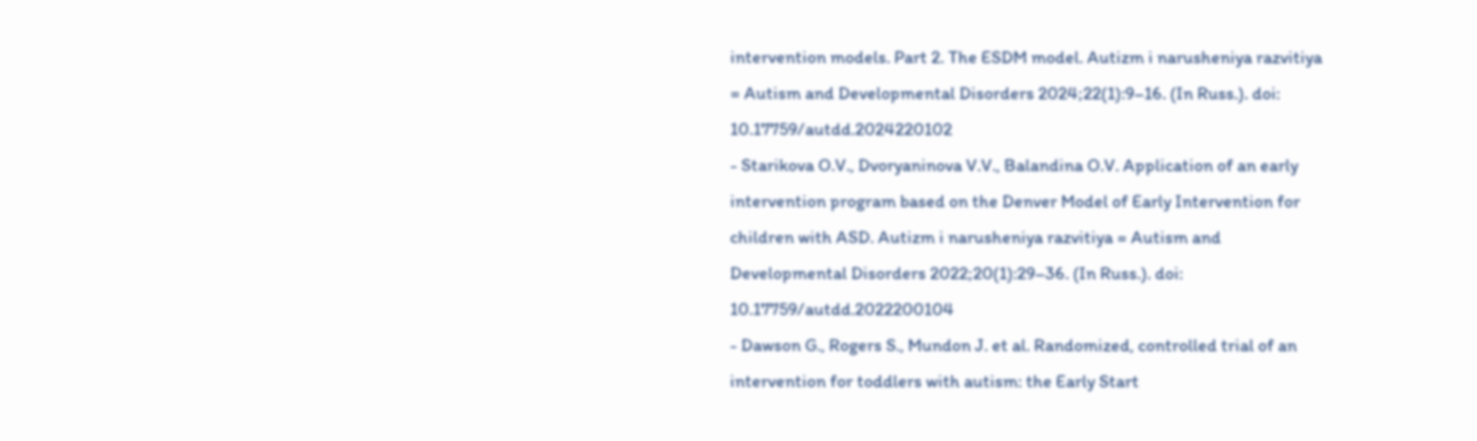intervention models. Part 2. The ESDM model. Autizm i narusheniya razvitiya = Autism and Developmental Disorders 2024;22(1):9–16. (In Russ.). doi: 10.17759/autdd.2024220102
- Starikova O.V., Dvoryaninova V.V., Balandina O.V. Application of an early intervention program based on the Denver Model of Early Intervention for children with ASD. Autizm i narusheniya razvitiya = Autism and Developmental Disorders 2022;20(1):29–36. (In Russ.). doi: 10.17759/autdd.2022200104
- Dawson G., Rogers S., Mundon J. et al. Randomized, controlled trial of an intervention for toddlers with autism: the Early Start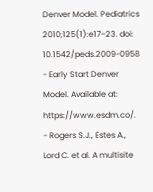Denver Model. Pediatrics 2010;125(1):e17–23. doi: 10.1542/peds.2009-0958
- Early Start Denver Model. Available at: https://www.esdm.co/.
- Rogers S.J., Estes A., Lord C. et al. A multisite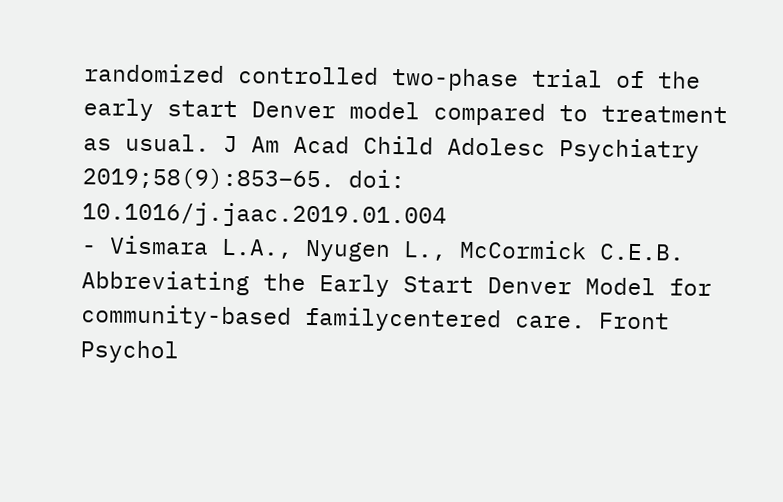randomized controlled two-phase trial of the early start Denver model compared to treatment as usual. J Am Acad Child Adolesc Psychiatry 2019;58(9):853–65. doi: 10.1016/j.jaac.2019.01.004
- Vismara L.A., Nyugen L., McCormick C.E.B. Abbreviating the Early Start Denver Model for community-based familycentered care. Front Psychol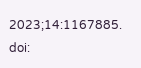2023;14:1167885. doi: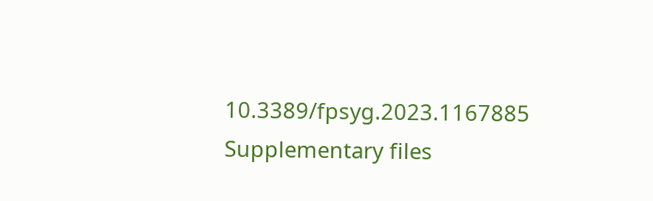10.3389/fpsyg.2023.1167885
Supplementary files